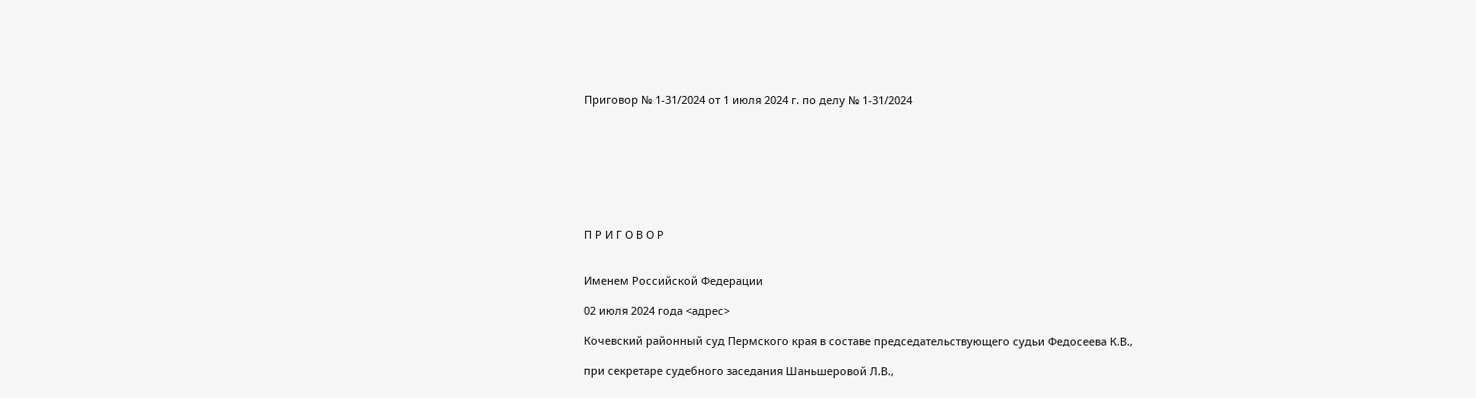Приговор № 1-31/2024 от 1 июля 2024 г. по делу № 1-31/2024








П Р И Г О В О Р


Именем Российской Федерации

02 июля 2024 года <адрес>

Кочевский районный суд Пермского края в составе председательствующего судьи Федосеева К.В.,

при секретаре судебного заседания Шаньшеровой Л.В.,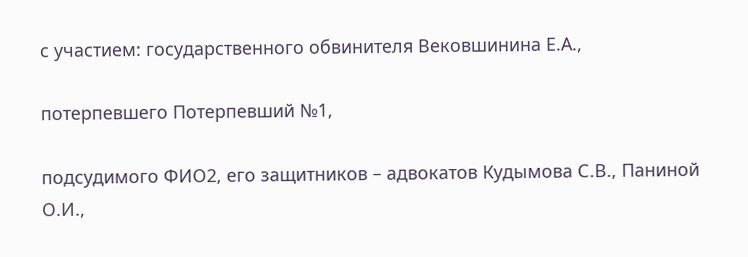с участием: государственного обвинителя Вековшинина Е.А.,

потерпевшего Потерпевший №1,

подсудимого ФИО2, его защитников – адвокатов Кудымова С.В., Паниной О.И.,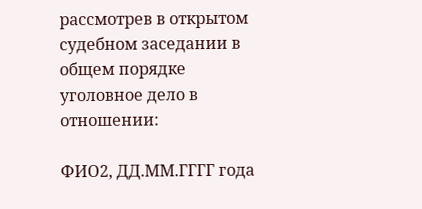рассмотрев в открытом судебном заседании в общем порядке уголовное дело в отношении:

ФИО2, ДД.ММ.ГГГГ года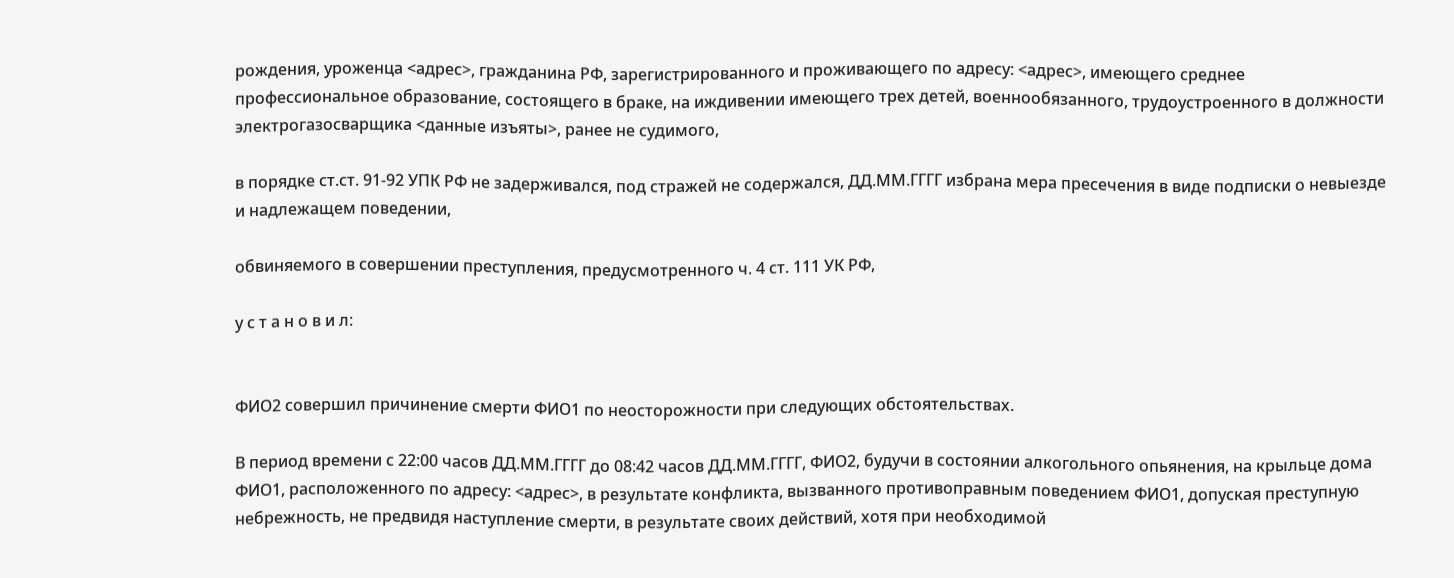рождения, уроженца <адрес>, гражданина РФ, зарегистрированного и проживающего по адресу: <адрес>, имеющего среднее профессиональное образование, состоящего в браке, на иждивении имеющего трех детей, военнообязанного, трудоустроенного в должности электрогазосварщика <данные изъяты>, ранее не судимого,

в порядке ст.ст. 91-92 УПК РФ не задерживался, под стражей не содержался, ДД.ММ.ГГГГ избрана мера пресечения в виде подписки о невыезде и надлежащем поведении,

обвиняемого в совершении преступления, предусмотренного ч. 4 ст. 111 УК РФ,

у с т а н о в и л:


ФИО2 совершил причинение смерти ФИО1 по неосторожности при следующих обстоятельствах.

В период времени с 22:00 часов ДД.ММ.ГГГГ до 08:42 часов ДД.ММ.ГГГГ, ФИО2, будучи в состоянии алкогольного опьянения, на крыльце дома ФИО1, расположенного по адресу: <адрес>, в результате конфликта, вызванного противоправным поведением ФИО1, допуская преступную небрежность, не предвидя наступление смерти, в результате своих действий, хотя при необходимой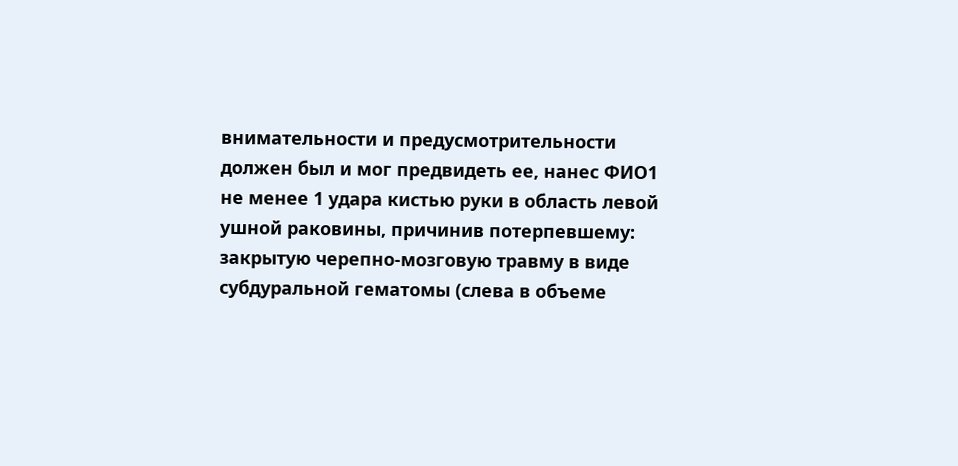внимательности и предусмотрительности должен был и мог предвидеть ее, нанес ФИО1 не менее 1 удара кистью руки в область левой ушной раковины, причинив потерпевшему: закрытую черепно-мозговую травму в виде субдуральной гематомы (слева в объеме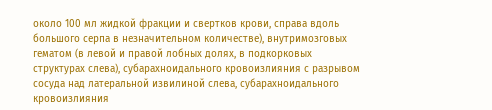около 100 мл жидкой фракции и свертков крови, справа вдоль большого серпа в незначительном количестве), внутримозговых гематом (в левой и правой лобных долях, в подкорковых структурах слева), субарахноидального кровоизлияния с разрывом сосуда над латеральной извилиной слева, субарахноидального кровоизлияния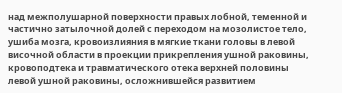над межполушарной поверхности правых лобной, теменной и частично затылочной долей с переходом на мозолистое тело, ушиба мозга, кровоизлияния в мягкие ткани головы в левой височной области в проекции прикрепления ушной раковины, кровоподтека и травматического отека верхней половины левой ушной раковины, осложнившейся развитием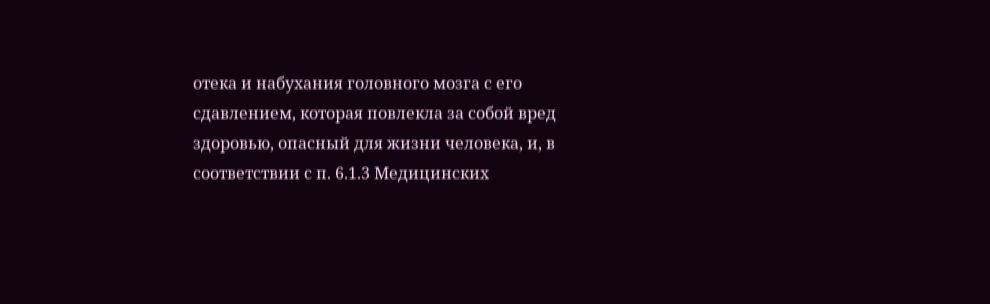отека и набухания головного мозга с его сдавлением, которая повлекла за собой вред здоровью, опасный для жизни человека, и, в соответствии с п. 6.1.3 Медицинских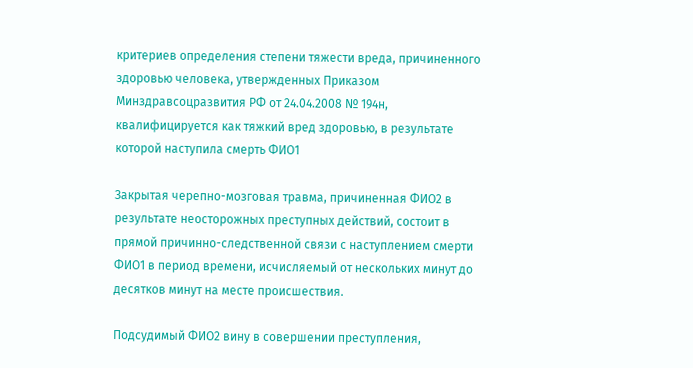критериев определения степени тяжести вреда, причиненного здоровью человека, утвержденных Приказом Минздравсоцразвития РФ от 24.04.2008 № 194н, квалифицируется как тяжкий вред здоровью, в результате которой наступила смерть ФИО1

Закрытая черепно-мозговая травма, причиненная ФИО2 в результате неосторожных преступных действий, состоит в прямой причинно-следственной связи с наступлением смерти ФИО1 в период времени, исчисляемый от нескольких минут до десятков минут на месте происшествия.

Подсудимый ФИО2 вину в совершении преступления,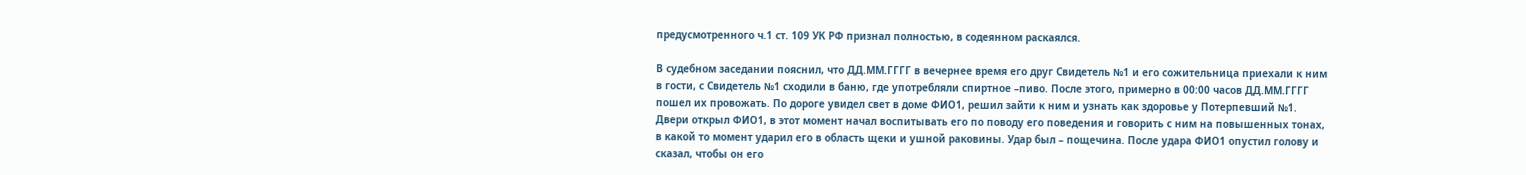предусмотренного ч.1 ст. 109 УК РФ признал полностью, в содеянном раскаялся.

В судебном заседании пояснил, что ДД.ММ.ГГГГ в вечернее время его друг Свидетель №1 и его сожительница приехали к ним в гости, с Свидетель №1 сходили в баню, где употребляли спиртное –пиво. После этого, примерно в 00:00 часов ДД.ММ.ГГГГ пошел их провожать. По дороге увидел свет в доме ФИО1, решил зайти к ним и узнать как здоровье у Потерпевший №1. Двери открыл ФИО1, в этот момент начал воспитывать его по поводу его поведения и говорить с ним на повышенных тонах, в какой то момент ударил его в область щеки и ушной раковины. Удар был – пощечина. После удара ФИО1 опустил голову и сказал, чтобы он его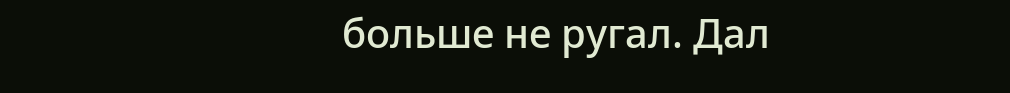больше не ругал. Дал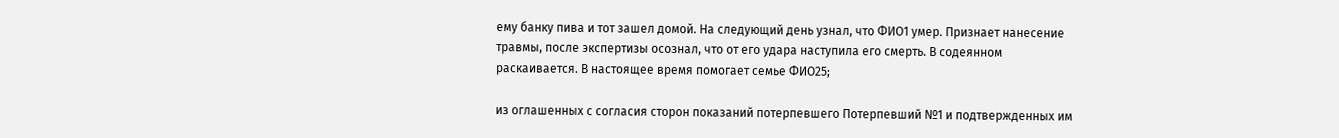ему банку пива и тот зашел домой. На следующий день узнал, что ФИО1 умер. Признает нанесение травмы, после экспертизы осознал, что от его удара наступила его смерть. В содеянном раскаивается. В настоящее время помогает семье ФИО25;

из оглашенных с согласия сторон показаний потерпевшего Потерпевший №1 и подтвержденных им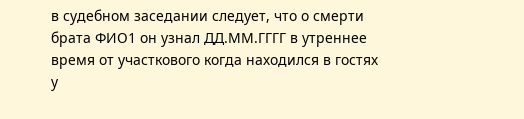в судебном заседании следует, что о смерти брата ФИО1 он узнал ДД.ММ.ГГГГ в утреннее время от участкового когда находился в гостях у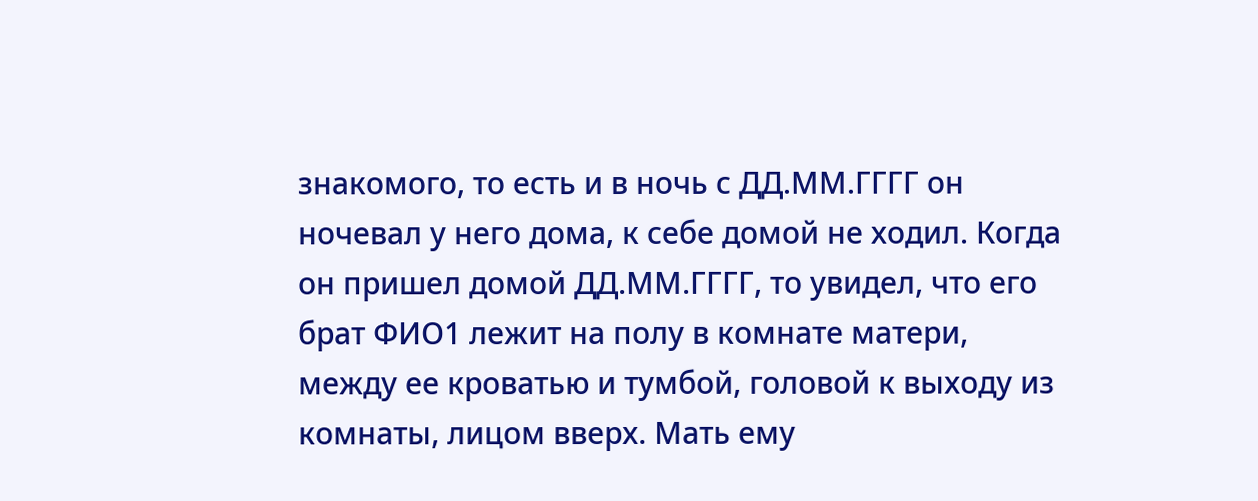знакомого, то есть и в ночь с ДД.ММ.ГГГГ он ночевал у него дома, к себе домой не ходил. Когда он пришел домой ДД.ММ.ГГГГ, то увидел, что его брат ФИО1 лежит на полу в комнате матери, между ее кроватью и тумбой, головой к выходу из комнаты, лицом вверх. Мать ему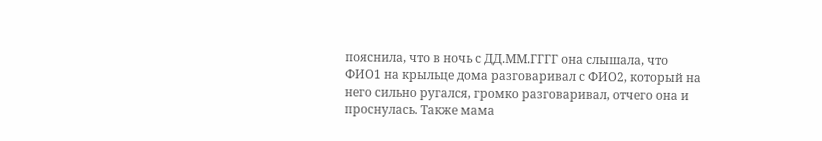пояснила, что в ночь с ДД.ММ.ГГГГ она слышала, что ФИО1 на крыльце дома разговаривал с ФИО2, который на него сильно ругался, громко разговаривал, отчего она и проснулась. Также мама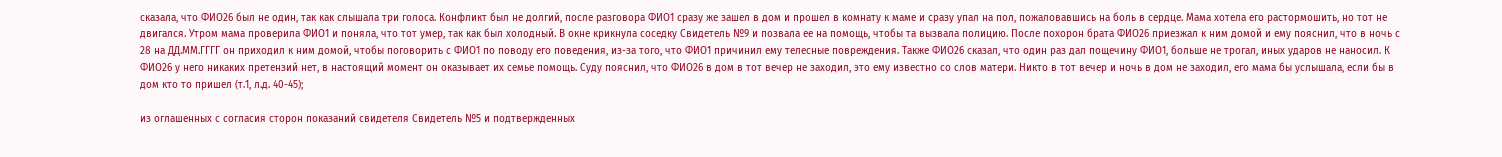сказала, что ФИО26 был не один, так как слышала три голоса. Конфликт был не долгий, после разговора ФИО1 сразу же зашел в дом и прошел в комнату к маме и сразу упал на пол, пожаловавшись на боль в сердце. Мама хотела его растормошить, но тот не двигался. Утром мама проверила ФИО1 и поняла, что тот умер, так как был холодный. В окне крикнула соседку Свидетель №9 и позвала ее на помощь, чтобы та вызвала полицию. После похорон брата ФИО26 приезжал к ним домой и ему пояснил, что в ночь с 28 на ДД.ММ.ГГГГ он приходил к ним домой, чтобы поговорить с ФИО1 по поводу его поведения, из-за того, что ФИО1 причинил ему телесные повреждения. Также ФИО26 сказал, что один раз дал пощечину ФИО1, больше не трогал, иных ударов не наносил. К ФИО26 у него никаких претензий нет, в настоящий момент он оказывает их семье помощь. Суду пояснил, что ФИО26 в дом в тот вечер не заходил, это ему известно со слов матери. Никто в тот вечер и ночь в дом не заходил, его мама бы услышала, если бы в дом кто то пришел (т.1, л.д. 40-45);

из оглашенных с согласия сторон показаний свидетеля Свидетель №5 и подтвержденных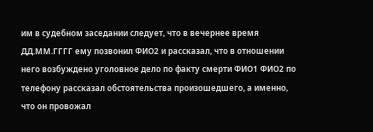им в судебном заседании следует, что в вечернее время ДД.ММ.ГГГГ ему позвонил ФИО2 и рассказал, что в отношении него возбуждено уголовное дело по факту смерти ФИО1 ФИО2 по телефону рассказал обстоятельства произошедшего, а именно, что он провожал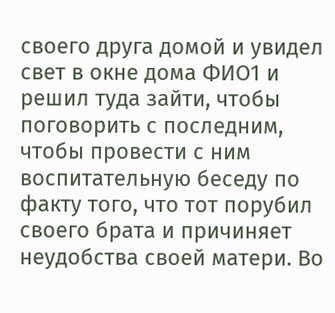своего друга домой и увидел свет в окне дома ФИО1 и решил туда зайти, чтобы поговорить с последним, чтобы провести с ним воспитательную беседу по факту того, что тот порубил своего брата и причиняет неудобства своей матери. Во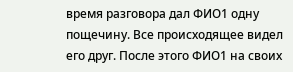время разговора дал ФИО1 одну пощечину. Все происходящее видел его друг. После этого ФИО1 на своих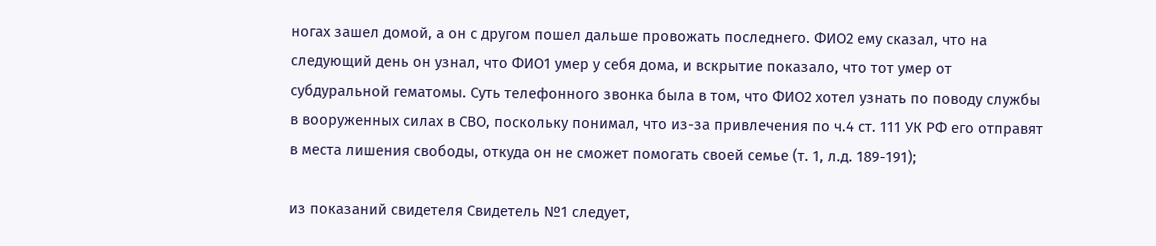ногах зашел домой, а он с другом пошел дальше провожать последнего. ФИО2 ему сказал, что на следующий день он узнал, что ФИО1 умер у себя дома, и вскрытие показало, что тот умер от субдуральной гематомы. Суть телефонного звонка была в том, что ФИО2 хотел узнать по поводу службы в вооруженных силах в СВО, поскольку понимал, что из-за привлечения по ч.4 ст. 111 УК РФ его отправят в места лишения свободы, откуда он не сможет помогать своей семье (т. 1, л.д. 189-191);

из показаний свидетеля Свидетель №1 следует,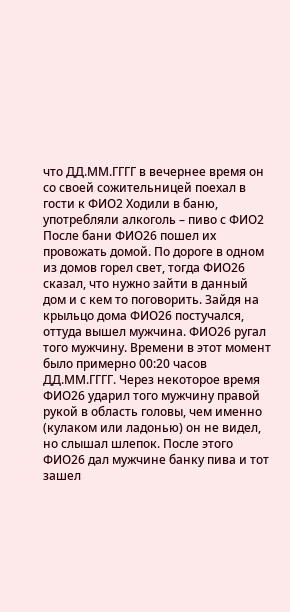что ДД.ММ.ГГГГ в вечернее время он со своей сожительницей поехал в гости к ФИО2 Ходили в баню, употребляли алкоголь – пиво с ФИО2 После бани ФИО26 пошел их провожать домой. По дороге в одном из домов горел свет, тогда ФИО26 сказал, что нужно зайти в данный дом и с кем то поговорить. Зайдя на крыльцо дома ФИО26 постучался, оттуда вышел мужчина. ФИО26 ругал того мужчину. Времени в этот момент было примерно 00:20 часов ДД.ММ.ГГГГ. Через некоторое время ФИО26 ударил того мужчину правой рукой в область головы, чем именно (кулаком или ладонью) он не видел, но слышал шлепок. После этого ФИО26 дал мужчине банку пива и тот зашел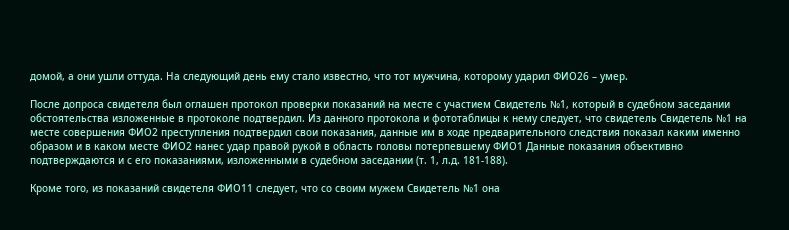домой, а они ушли оттуда. На следующий день ему стало известно, что тот мужчина, которому ударил ФИО26 – умер.

После допроса свидетеля был оглашен протокол проверки показаний на месте с участием Свидетель №1, который в судебном заседании обстоятельства изложенные в протоколе подтвердил. Из данного протокола и фототаблицы к нему следует, что свидетель Свидетель №1 на месте совершения ФИО2 преступления подтвердил свои показания, данные им в ходе предварительного следствия показал каким именно образом и в каком месте ФИО2 нанес удар правой рукой в область головы потерпевшему ФИО1 Данные показания объективно подтверждаются и с его показаниями, изложенными в судебном заседании (т. 1, л.д. 181-188).

Кроме того, из показаний свидетеля ФИО11 следует, что со своим мужем Свидетель №1 она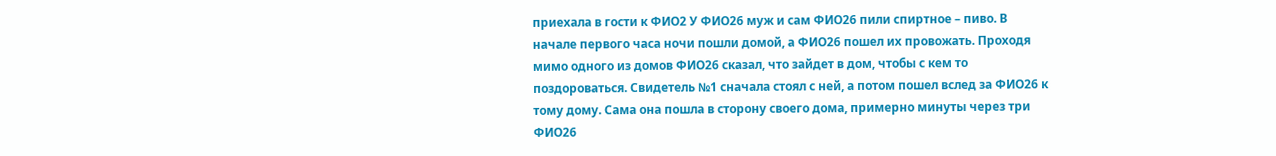приехала в гости к ФИО2 У ФИО26 муж и сам ФИО26 пили спиртное – пиво. В начале первого часа ночи пошли домой, а ФИО26 пошел их провожать. Проходя мимо одного из домов ФИО26 сказал, что зайдет в дом, чтобы с кем то поздороваться. Свидетель №1 сначала стоял с ней, а потом пошел вслед за ФИО26 к тому дому. Сама она пошла в сторону своего дома, примерно минуты через три ФИО26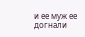и ее муж ее догнали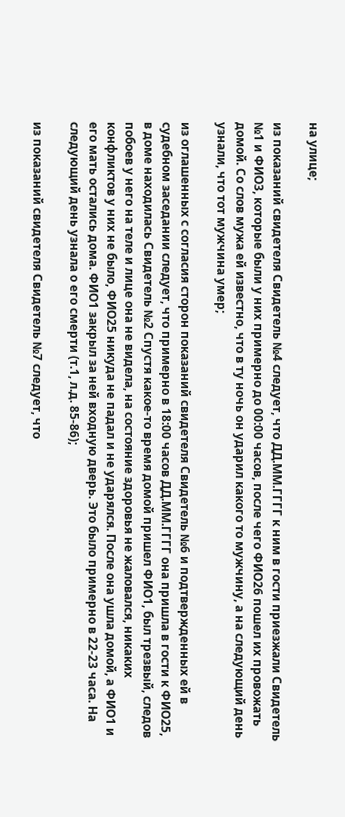на улице;

из показаний свидетеля Свидетель №4 следует, что ДД.ММ.ГГГГ к ним в гости приезжали Свидетель №1 и ФИО3, которые были у них примерно до 00:00 часов, после чего ФИО26 пошел их провожать домой. Со слов мужа ей известно, что в ту ночь он ударил какого то мужчину, а на следующий день узнали, что тот мужчина умер;

из оглашенных с согласия сторон показаний свидетеля Свидетель №6 и подтвержденных ей в судебном заседании следует, что примерно в 18:00 часов ДД.ММ.ГГГГ она пришла в гости к ФИО25, в доме находилась Свидетель №2 Спустя какое-то время домой пришел ФИО1, был трезвый, следов побоев у него на теле и лице она не видела, на состояние здоровья не жаловался, никаких конфликтов у них не было, ФИО25 никуда не падал и не ударялся. После она ушла домой, а ФИО1 и его мать остались дома. ФИО1 закрыл за ней входную дверь. Это было примерно в 22-23 часа. На следующий день узнала о его смерти (т.1, л.д. 85-86);

из показаний свидетеля Свидетель №7 следует, что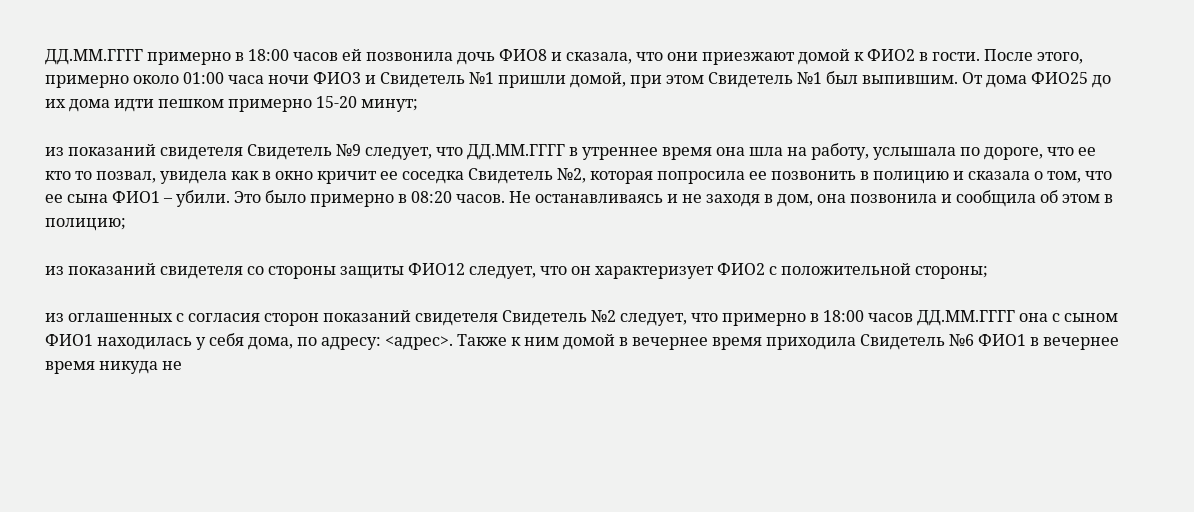ДД.ММ.ГГГГ примерно в 18:00 часов ей позвонила дочь ФИО8 и сказала, что они приезжают домой к ФИО2 в гости. После этого, примерно около 01:00 часа ночи ФИО3 и Свидетель №1 пришли домой, при этом Свидетель №1 был выпившим. От дома ФИО25 до их дома идти пешком примерно 15-20 минут;

из показаний свидетеля Свидетель №9 следует, что ДД.ММ.ГГГГ в утреннее время она шла на работу, услышала по дороге, что ее кто то позвал, увидела как в окно кричит ее соседка Свидетель №2, которая попросила ее позвонить в полицию и сказала о том, что ее сына ФИО1 – убили. Это было примерно в 08:20 часов. Не останавливаясь и не заходя в дом, она позвонила и сообщила об этом в полицию;

из показаний свидетеля со стороны защиты ФИО12 следует, что он характеризует ФИО2 с положительной стороны;

из оглашенных с согласия сторон показаний свидетеля Свидетель №2 следует, что примерно в 18:00 часов ДД.ММ.ГГГГ она с сыном ФИО1 находилась у себя дома, по адресу: <адрес>. Также к ним домой в вечернее время приходила Свидетель №6 ФИО1 в вечернее время никуда не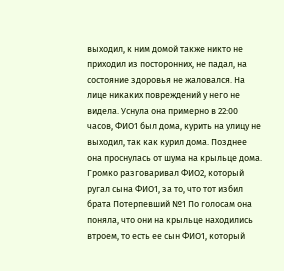выходил, к ним домой также никто не приходил из посторонних, не падал, на состояние здоровья не жаловался. На лице никаких повреждений у него не видела. Уснула она примерно в 22:00 часов, ФИО1 был дома, курить на улицу не выходил, так как курил дома. Позднее она проснулась от шума на крыльце дома. Громко разговаривал ФИО2, который ругал сына ФИО1, за то, что тот избил брата Потерпевший №1 По голосам она поняла, что они на крыльце находились втроем, то есть ее сын ФИО1, который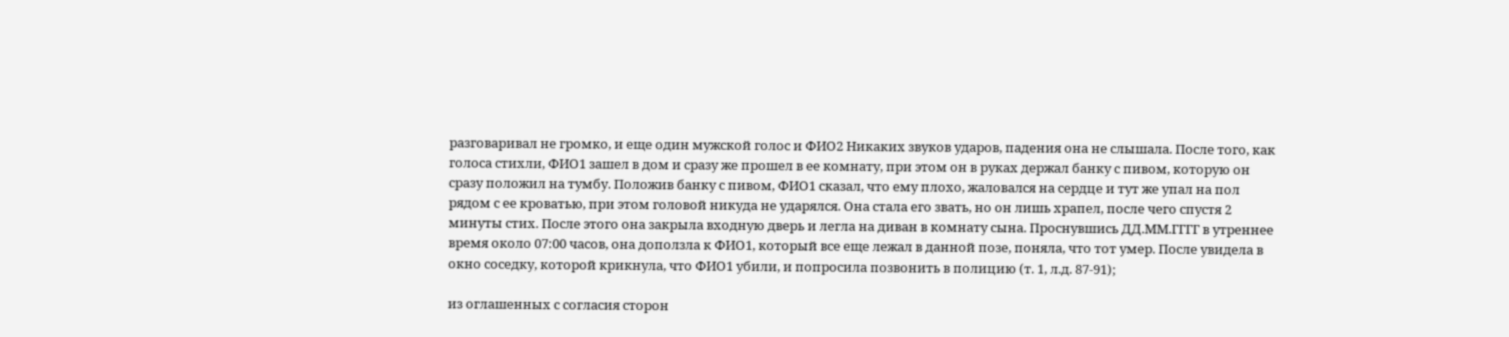разговаривал не громко, и еще один мужской голос и ФИО2 Никаких звуков ударов, падения она не слышала. После того, как голоса стихли, ФИО1 зашел в дом и сразу же прошел в ее комнату, при этом он в руках держал банку с пивом, которую он сразу положил на тумбу. Положив банку с пивом, ФИО1 сказал, что ему плохо, жаловался на сердце и тут же упал на пол рядом с ее кроватью, при этом головой никуда не ударялся. Она стала его звать, но он лишь храпел, после чего спустя 2 минуты стих. После этого она закрыла входную дверь и легла на диван в комнату сына. Проснувшись ДД.ММ.ГГГГ в утреннее время около 07:00 часов, она доползла к ФИО1, который все еще лежал в данной позе, поняла, что тот умер. После увидела в окно соседку, которой крикнула, что ФИО1 убили, и попросила позвонить в полицию (т. 1, л.д. 87-91);

из оглашенных с согласия сторон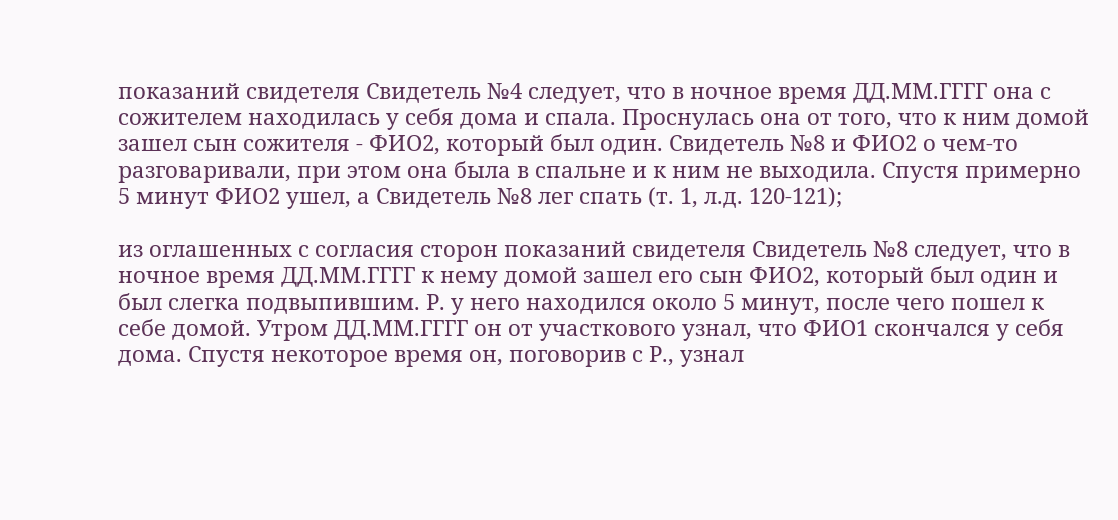показаний свидетеля Свидетель №4 следует, что в ночное время ДД.ММ.ГГГГ она с сожителем находилась у себя дома и спала. Проснулась она от того, что к ним домой зашел сын сожителя - ФИО2, который был один. Свидетель №8 и ФИО2 о чем-то разговаривали, при этом она была в спальне и к ним не выходила. Спустя примерно 5 минут ФИО2 ушел, а Свидетель №8 лег спать (т. 1, л.д. 120-121);

из оглашенных с согласия сторон показаний свидетеля Свидетель №8 следует, что в ночное время ДД.ММ.ГГГГ к нему домой зашел его сын ФИО2, который был один и был слегка подвыпившим. Р. у него находился около 5 минут, после чего пошел к себе домой. Утром ДД.ММ.ГГГГ он от участкового узнал, что ФИО1 скончался у себя дома. Спустя некоторое время он, поговорив с Р., узнал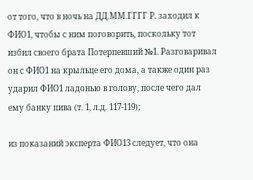от того, что в ночь на ДД.ММ.ГГГГ Р. заходил к ФИО1, чтобы с ним поговорить, поскольку тот избил своего брата Потерпевший №1. Разговаривал он с ФИО1 на крыльце его дома, а также один раз ударил ФИО1 ладонью в голову, после чего дал ему банку пива (т. 1, л.д. 117-119);

из показаний эксперта ФИО13 следует, что она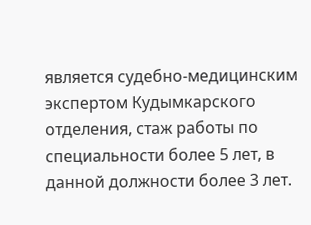является судебно-медицинским экспертом Кудымкарского отделения, стаж работы по специальности более 5 лет, в данной должности более 3 лет.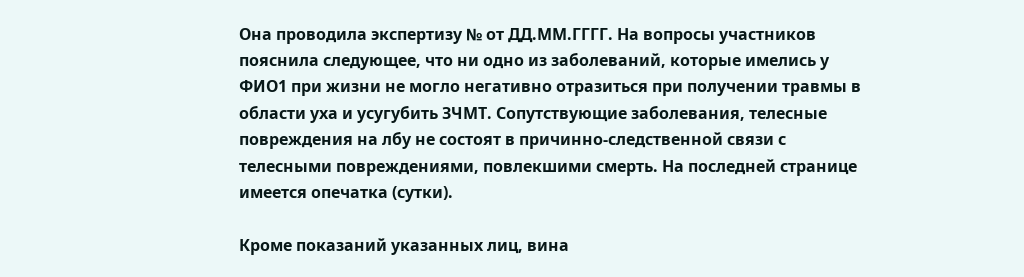Она проводила экспертизу № от ДД.ММ.ГГГГ. На вопросы участников пояснила следующее, что ни одно из заболеваний, которые имелись у ФИО1 при жизни не могло негативно отразиться при получении травмы в области уха и усугубить ЗЧМТ. Сопутствующие заболевания, телесные повреждения на лбу не состоят в причинно-следственной связи с телесными повреждениями, повлекшими смерть. На последней странице имеется опечатка (сутки).

Кроме показаний указанных лиц, вина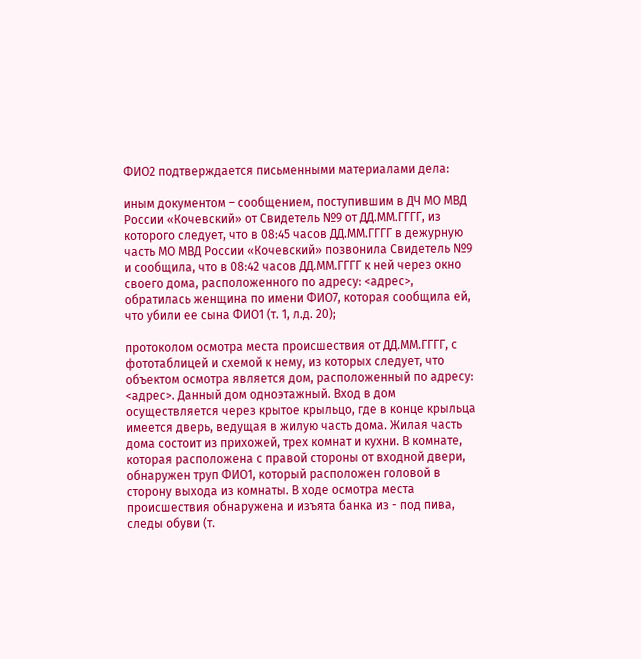ФИО2 подтверждается письменными материалами дела:

иным документом – сообщением, поступившим в ДЧ МО МВД России «Кочевский» от Свидетель №9 от ДД.ММ.ГГГГ, из которого следует, что в 08:45 часов ДД.ММ.ГГГГ в дежурную часть МО МВД России «Кочевский» позвонила Свидетель №9 и сообщила, что в 08:42 часов ДД.ММ.ГГГГ к ней через окно своего дома, расположенного по адресу: <адрес>, обратилась женщина по имени ФИО7, которая сообщила ей, что убили ее сына ФИО1 (т. 1, л.д. 20);

протоколом осмотра места происшествия от ДД.ММ.ГГГГ, с фототаблицей и схемой к нему, из которых следует, что объектом осмотра является дом, расположенный по адресу: <адрес>. Данный дом одноэтажный. Вход в дом осуществляется через крытое крыльцо, где в конце крыльца имеется дверь, ведущая в жилую часть дома. Жилая часть дома состоит из прихожей, трех комнат и кухни. В комнате, которая расположена с правой стороны от входной двери, обнаружен труп ФИО1, который расположен головой в сторону выхода из комнаты. В ходе осмотра места происшествия обнаружена и изъята банка из - под пива, следы обуви (т.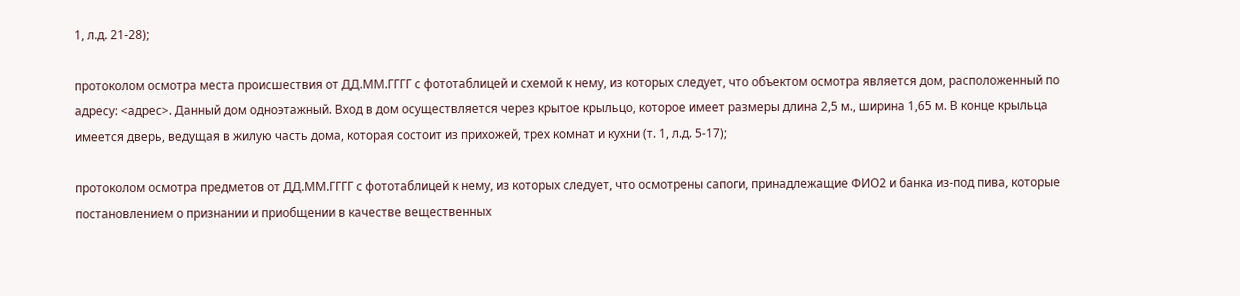1, л.д. 21-28);

протоколом осмотра места происшествия от ДД.ММ.ГГГГ с фототаблицей и схемой к нему, из которых следует, что объектом осмотра является дом, расположенный по адресу: <адрес>. Данный дом одноэтажный. Вход в дом осуществляется через крытое крыльцо, которое имеет размеры длина 2,5 м., ширина 1,65 м. В конце крыльца имеется дверь, ведущая в жилую часть дома, которая состоит из прихожей, трех комнат и кухни (т. 1, л.д. 5-17);

протоколом осмотра предметов от ДД.ММ.ГГГГ с фототаблицей к нему, из которых следует, что осмотрены сапоги, принадлежащие ФИО2 и банка из-под пива, которые постановлением о признании и приобщении в качестве вещественных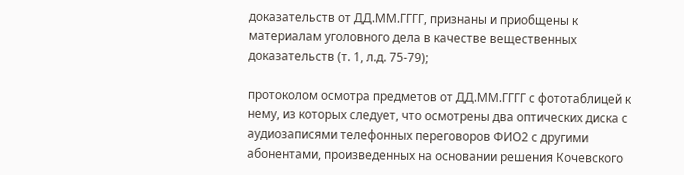доказательств от ДД.ММ.ГГГГ, признаны и приобщены к материалам уголовного дела в качестве вещественных доказательств (т. 1, л.д. 75-79);

протоколом осмотра предметов от ДД.ММ.ГГГГ с фототаблицей к нему, из которых следует, что осмотрены два оптических диска с аудиозаписями телефонных переговоров ФИО2 с другими абонентами, произведенных на основании решения Кочевского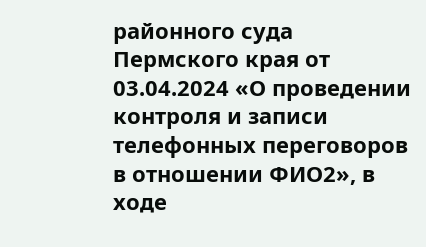районного суда Пермского края от 03.04.2024 «О проведении контроля и записи телефонных переговоров в отношении ФИО2», в ходе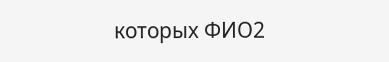которых ФИО2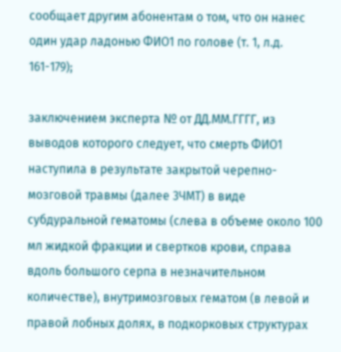сообщает другим абонентам о том, что он нанес один удар ладонью ФИО1 по голове (т. 1, л.д. 161-179);

заключением эксперта № от ДД.ММ.ГГГГ, из выводов которого следует, что смерть ФИО1 наступила в результате закрытой черепно-мозговой травмы (далее 3ЧМТ) в виде субдуральной гематомы (слева в объеме около 100 мл жидкой фракции и свертков крови, справа вдоль большого серпа в незначительном количестве), внутримозговых гематом (в левой и правой лобных долях, в подкорковых структурах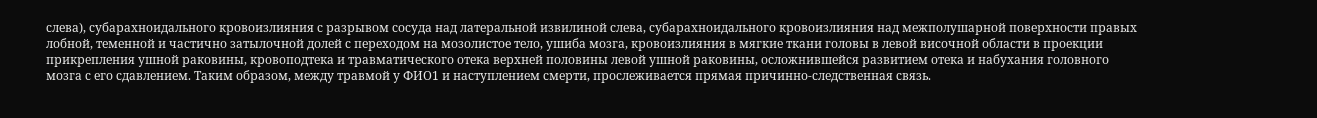слева), субарахноидального кровоизлияния с разрывом сосуда над латеральной извилиной слева, субарахноидального кровоизлияния над межполушарной поверхности правых лобной, теменной и частично затылочной долей с переходом на мозолистое тело, ушиба мозга, кровоизлияния в мягкие ткани головы в левой височной области в проекции прикрепления ушной раковины, кровоподтека и травматического отека верхней половины левой ушной раковины, осложнившейся развитием отека и набухания головного мозга с его сдавлением. Таким образом, между травмой у ФИО1 и наступлением смерти, прослеживается прямая причинно-следственная связь.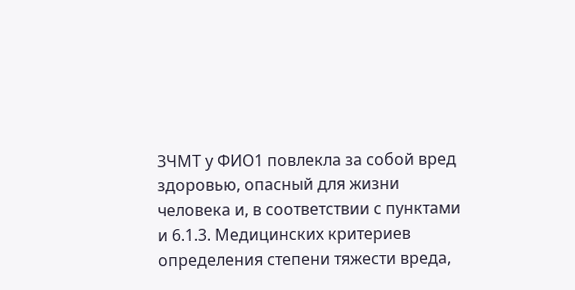ЗЧМТ у ФИО1 повлекла за собой вред здоровью, опасный для жизни человека и, в соответствии с пунктами и 6.1.3. Медицинских критериев определения степени тяжести вреда,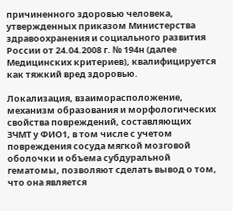причиненного здоровью человека, утвержденных приказом Министерства здравоохранения и социального развития России от 24.04.2008 г. № 194н (далее Медицинских критериев), квалифицируется как тяжкий вред здоровью.

Локализация, взаиморасположение, механизм образования и морфологических свойства повреждений, составляющих ЗЧМТ у ФИО1, в том числе с учетом повреждения сосуда мягкой мозговой оболочки и объема субдуральной гематомы, позволяют сделать вывод о том, что она является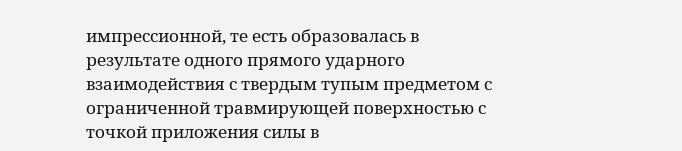импрессионной, те есть образовалась в результате одного прямого ударного взаимодействия с твердым тупым предметом с ограниченной травмирующей поверхностью с точкой приложения силы в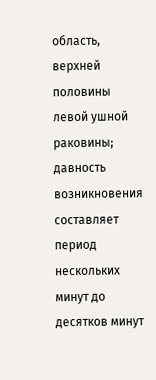область, верхней половины левой ушной раковины; давность возникновения составляет период нескольких минут до десятков минут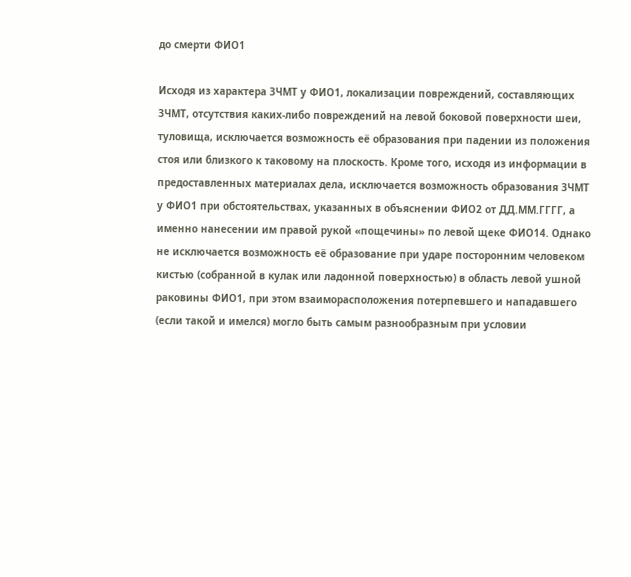до смерти ФИО1

Исходя из характера ЗЧМТ у ФИО1, локализации повреждений, составляющих ЗЧМТ, отсутствия каких-либо повреждений на левой боковой поверхности шеи, туловища, исключается возможность её образования при падении из положения стоя или близкого к таковому на плоскость. Кроме того, исходя из информации в предоставленных материалах дела, исключается возможность образования ЗЧМТ у ФИО1 при обстоятельствах, указанных в объяснении ФИО2 от ДД.ММ.ГГГГ, а именно нанесении им правой рукой «пощечины» по левой щеке ФИО14. Однако не исключается возможность её образование при ударе посторонним человеком кистью (собранной в кулак или ладонной поверхностью) в область левой ушной раковины ФИО1, при этом взаиморасположения потерпевшего и нападавшего (если такой и имелся) могло быть самым разнообразным при условии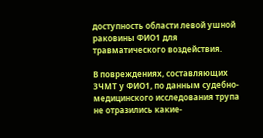доступность области левой ушной раковины ФИО1 для травматического воздействия.

В повреждениях, составляющих ЗЧМТ у ФИО1, по данным судебно-медицинского исследования трупа не отразились какие-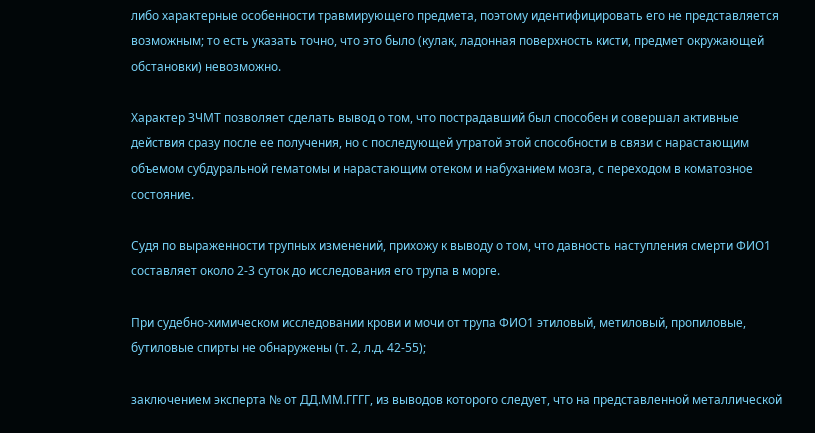либо характерные особенности травмирующего предмета, поэтому идентифицировать его не представляется возможным; то есть указать точно, что это было (кулак, ладонная поверхность кисти, предмет окружающей обстановки) невозможно.

Характер ЗЧМТ позволяет сделать вывод о том, что пострадавший был способен и совершал активные действия сразу после ее получения, но с последующей утратой этой способности в связи с нарастающим объемом субдуральной гематомы и нарастающим отеком и набуханием мозга, с переходом в коматозное состояние.

Судя по выраженности трупных изменений, прихожу к выводу о том, что давность наступления смерти ФИО1 составляет около 2-3 суток до исследования его трупа в морге.

При судебно-химическом исследовании крови и мочи от трупа ФИО1 этиловый, метиловый, пропиловые, бутиловые спирты не обнаружены (т. 2, л.д. 42-55);

заключением эксперта № от ДД.ММ.ГГГГ, из выводов которого следует, что на представленной металлической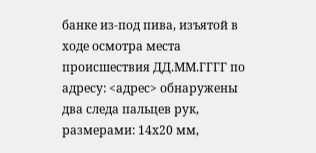банке из-под пива, изъятой в ходе осмотра места происшествия ДД.ММ.ГГГГ по адресу: <адрес> обнаружены два следа пальцев рук, размерами: 14х20 мм,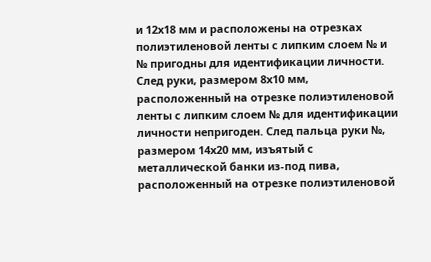и 12х18 мм и расположены на отрезках полиэтиленовой ленты с липким слоем № и № пригодны для идентификации личности. След руки, размером 8х10 мм, расположенный на отрезке полиэтиленовой ленты с липким слоем № для идентификации личности непригоден. След пальца руки №, размером 14х20 мм, изъятый с металлической банки из-под пива, расположенный на отрезке полиэтиленовой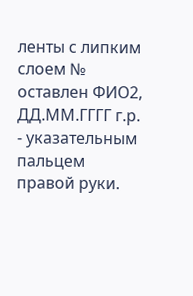ленты с липким слоем № оставлен ФИО2, ДД.ММ.ГГГГ г.р. - указательным пальцем правой руки.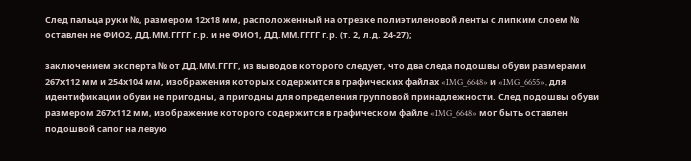След пальца руки №, размером 12х18 мм, расположенный на отрезке полиэтиленовой ленты с липким слоем № оставлен не ФИО2, ДД.ММ.ГГГГ г.р. и не ФИО1, ДД.ММ.ГГГГ г.р. (т. 2, л.д. 24-27);

заключением эксперта № от ДД.ММ.ГГГГ, из выводов которого следует, что два следа подошвы обуви размерами 267х112 мм и 254х104 мм, изображения которых содержится в графических файлах «IMG_6648» и «IMG_6655», для идентификации обуви не пригодны, а пригодны для определения групповой принадлежности. След подошвы обуви размером 267х112 мм, изображение которого содержится в графическом файле «IMG_6648» мог быть оставлен подошвой сапог на левую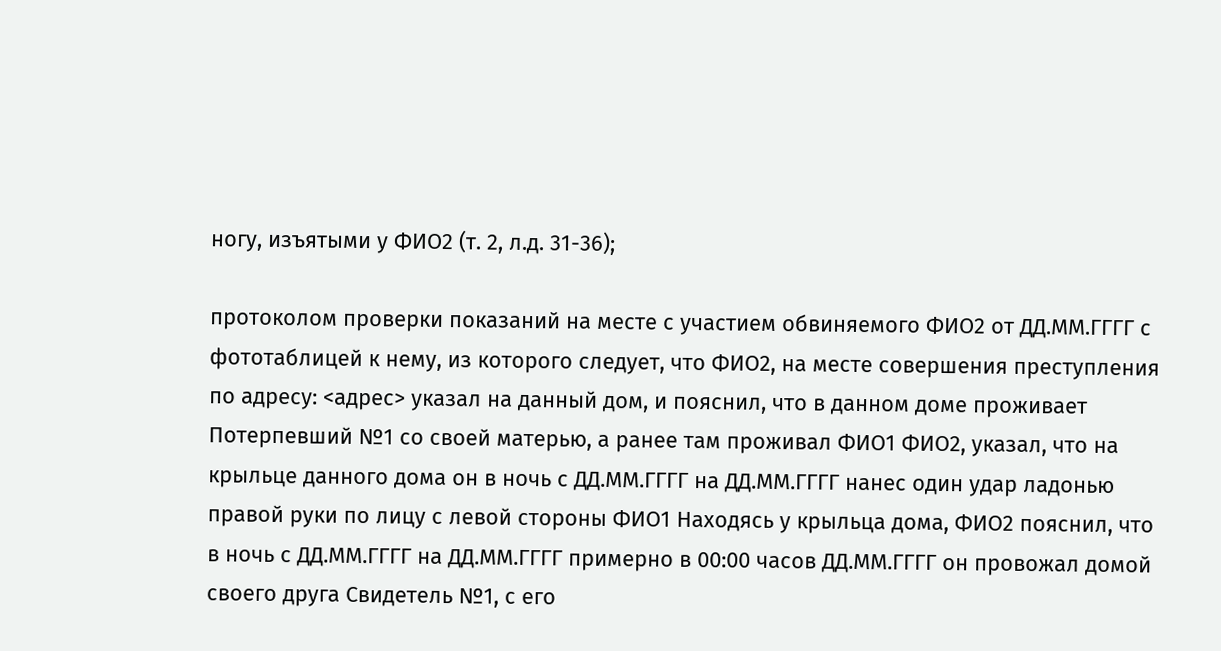ногу, изъятыми у ФИО2 (т. 2, л.д. 31-36);

протоколом проверки показаний на месте с участием обвиняемого ФИО2 от ДД.ММ.ГГГГ с фототаблицей к нему, из которого следует, что ФИО2, на месте совершения преступления по адресу: <адрес> указал на данный дом, и пояснил, что в данном доме проживает Потерпевший №1 со своей матерью, а ранее там проживал ФИО1 ФИО2, указал, что на крыльце данного дома он в ночь с ДД.ММ.ГГГГ на ДД.ММ.ГГГГ нанес один удар ладонью правой руки по лицу с левой стороны ФИО1 Находясь у крыльца дома, ФИО2 пояснил, что в ночь с ДД.ММ.ГГГГ на ДД.ММ.ГГГГ примерно в 00:00 часов ДД.ММ.ГГГГ он провожал домой своего друга Свидетель №1, с его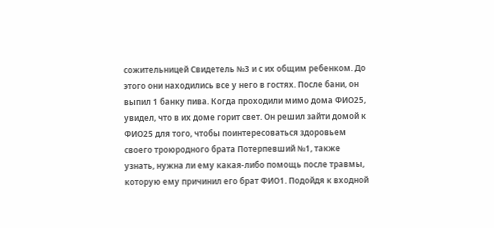сожительницей Свидетель №3 и с их общим ребенком. До этого они находились все у него в гостях. После бани, он выпил 1 банку пива. Когда проходили мимо дома ФИО25, увидел, что в их доме горит свет. Он решил зайти домой к ФИО25 для того, чтобы поинтересоваться здоровьем своего троюродного брата Потерпевший №1, также узнать, нужна ли ему какая-либо помощь после травмы, которую ему причинил его брат ФИО1. Подойдя к входной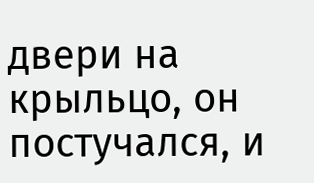двери на крыльцо, он постучался, и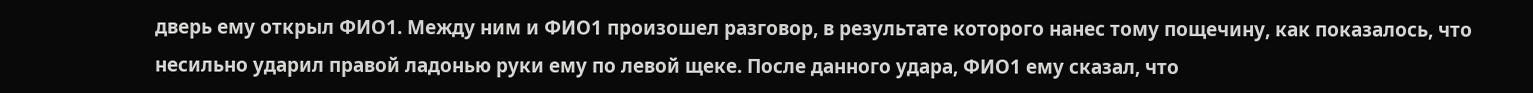дверь ему открыл ФИО1. Между ним и ФИО1 произошел разговор, в результате которого нанес тому пощечину, как показалось, что несильно ударил правой ладонью руки ему по левой щеке. После данного удара, ФИО1 ему сказал, что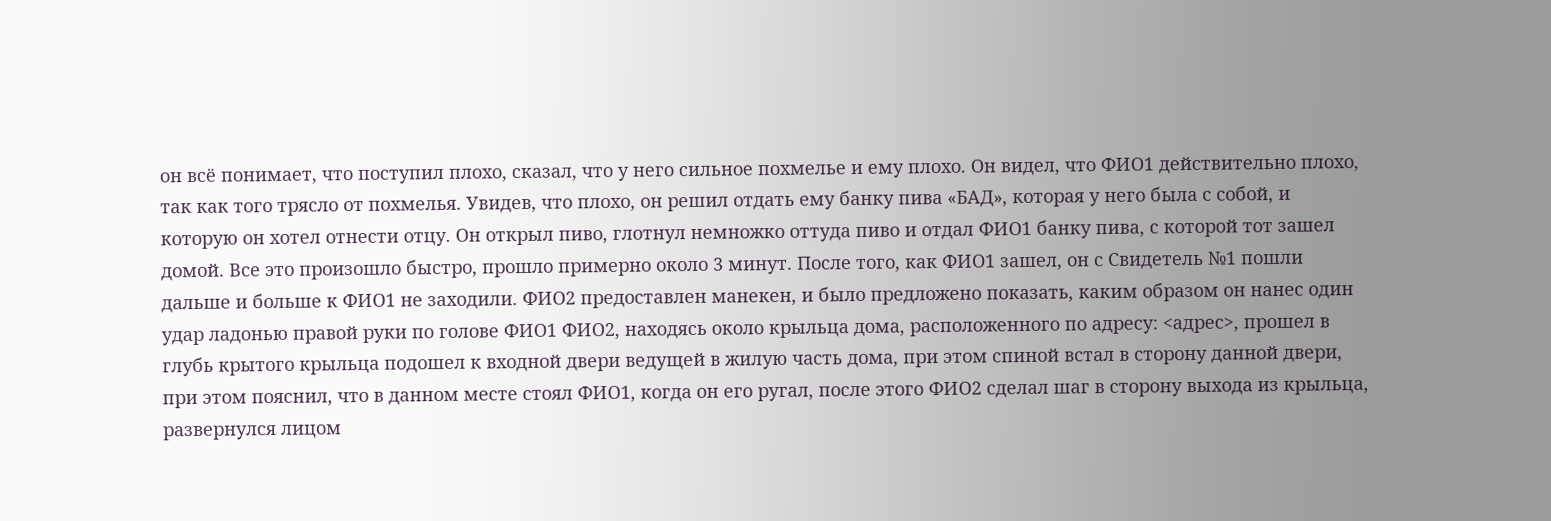он всё понимает, что поступил плохо, сказал, что у него сильное похмелье и ему плохо. Он видел, что ФИО1 действительно плохо, так как того трясло от похмелья. Увидев, что плохо, он решил отдать ему банку пива «БАД», которая у него была с собой, и которую он хотел отнести отцу. Он открыл пиво, глотнул немножко оттуда пиво и отдал ФИО1 банку пива, с которой тот зашел домой. Все это произошло быстро, прошло примерно около 3 минут. После того, как ФИО1 зашел, он с Свидетель №1 пошли дальше и больше к ФИО1 не заходили. ФИО2 предоставлен манекен, и было предложено показать, каким образом он нанес один удар ладонью правой руки по голове ФИО1 ФИО2, находясь около крыльца дома, расположенного по адресу: <адрес>, прошел в глубь крытого крыльца подошел к входной двери ведущей в жилую часть дома, при этом спиной встал в сторону данной двери, при этом пояснил, что в данном месте стоял ФИО1, когда он его ругал, после этого ФИО2 сделал шаг в сторону выхода из крыльца, развернулся лицом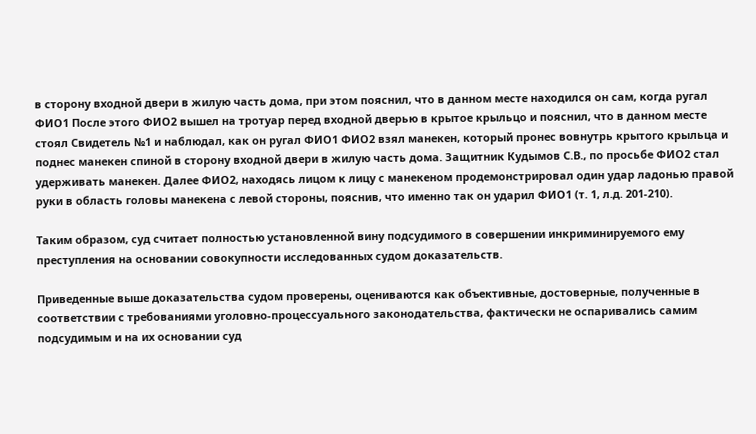в сторону входной двери в жилую часть дома, при этом пояснил, что в данном месте находился он сам, когда ругал ФИО1 После этого ФИО2 вышел на тротуар перед входной дверью в крытое крыльцо и пояснил, что в данном месте стоял Свидетель №1 и наблюдал, как он ругал ФИО1 ФИО2 взял манекен, который пронес вовнутрь крытого крыльца и поднес манекен спиной в сторону входной двери в жилую часть дома. Защитник Кудымов С.В., по просьбе ФИО2 стал удерживать манекен. Далее ФИО2, находясь лицом к лицу с манекеном продемонстрировал один удар ладонью правой руки в область головы манекена с левой стороны, пояснив, что именно так он ударил ФИО1 (т. 1, л.д. 201-210).

Таким образом, суд считает полностью установленной вину подсудимого в совершении инкриминируемого ему преступления на основании совокупности исследованных судом доказательств.

Приведенные выше доказательства судом проверены, оцениваются как объективные, достоверные, полученные в соответствии с требованиями уголовно-процессуального законодательства, фактически не оспаривались самим подсудимым и на их основании суд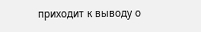приходит к выводу о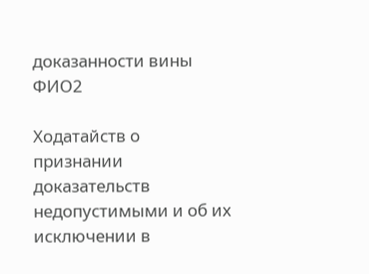доказанности вины ФИО2

Ходатайств о признании доказательств недопустимыми и об их исключении в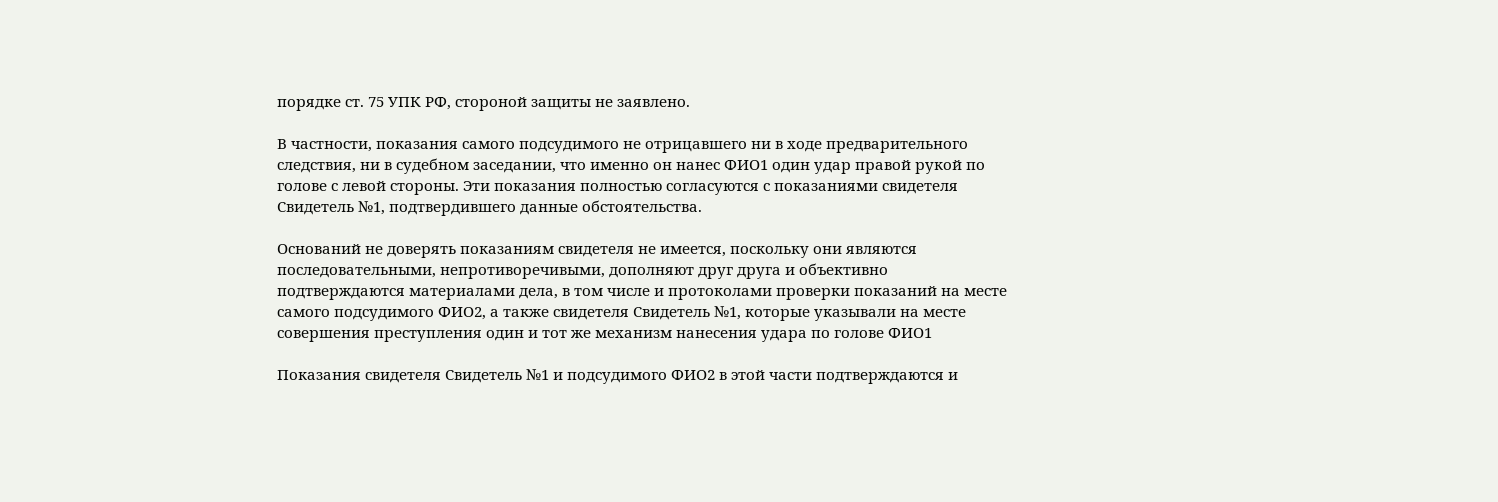порядке ст. 75 УПК РФ, стороной защиты не заявлено.

В частности, показания самого подсудимого не отрицавшего ни в ходе предварительного следствия, ни в судебном заседании, что именно он нанес ФИО1 один удар правой рукой по голове с левой стороны. Эти показания полностью согласуются с показаниями свидетеля Свидетель №1, подтвердившего данные обстоятельства.

Оснований не доверять показаниям свидетеля не имеется, поскольку они являются последовательными, непротиворечивыми, дополняют друг друга и объективно подтверждаются материалами дела, в том числе и протоколами проверки показаний на месте самого подсудимого ФИО2, а также свидетеля Свидетель №1, которые указывали на месте совершения преступления один и тот же механизм нанесения удара по голове ФИО1

Показания свидетеля Свидетель №1 и подсудимого ФИО2 в этой части подтверждаются и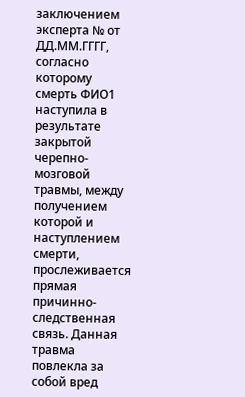заключением эксперта № от ДД.ММ.ГГГГ, согласно которому смерть ФИО1 наступила в результате закрытой черепно-мозговой травмы, между получением которой и наступлением смерти, прослеживается прямая причинно-следственная связь. Данная травма повлекла за собой вред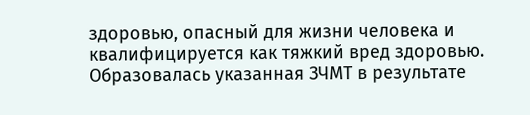здоровью, опасный для жизни человека и квалифицируется как тяжкий вред здоровью. Образовалась указанная ЗЧМТ в результате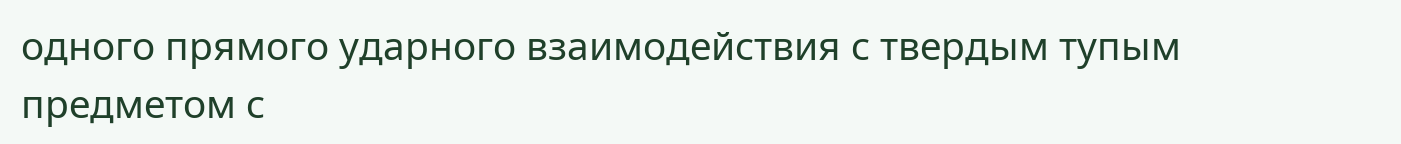одного прямого ударного взаимодействия с твердым тупым предметом с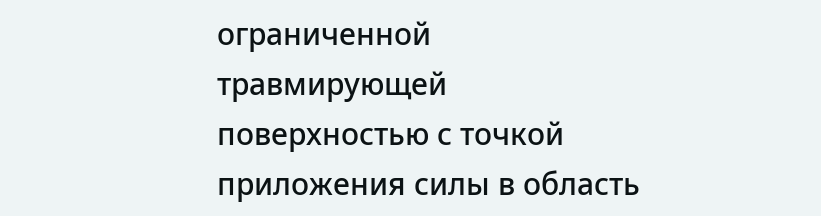ограниченной травмирующей поверхностью с точкой приложения силы в область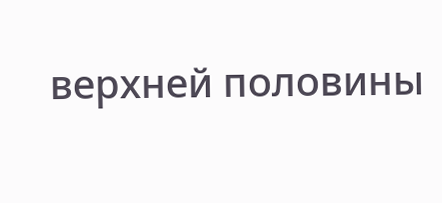верхней половины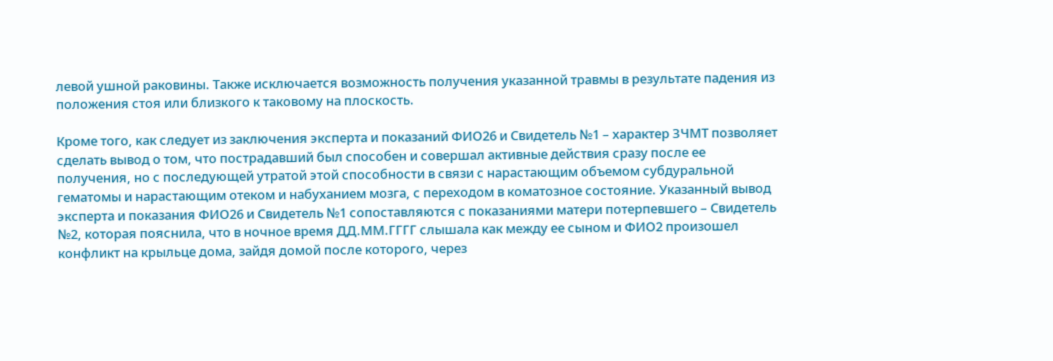левой ушной раковины. Также исключается возможность получения указанной травмы в результате падения из положения стоя или близкого к таковому на плоскость.

Кроме того, как следует из заключения эксперта и показаний ФИО26 и Свидетель №1 – характер ЗЧМТ позволяет сделать вывод о том, что пострадавший был способен и совершал активные действия сразу после ее получения, но с последующей утратой этой способности в связи с нарастающим объемом субдуральной гематомы и нарастающим отеком и набуханием мозга, с переходом в коматозное состояние. Указанный вывод эксперта и показания ФИО26 и Свидетель №1 сопоставляются с показаниями матери потерпевшего – Свидетель №2, которая пояснила, что в ночное время ДД.ММ.ГГГГ слышала как между ее сыном и ФИО2 произошел конфликт на крыльце дома, зайдя домой после которого, через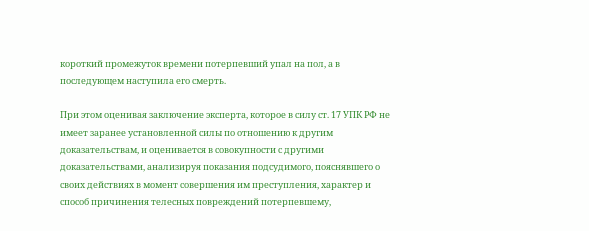короткий промежуток времени потерпевший упал на пол, а в последующем наступила его смерть.

При этом оценивая заключение эксперта, которое в силу ст. 17 УПК РФ не имеет заранее установленной силы по отношению к другим доказательствам, и оценивается в совокупности с другими доказательствами, анализируя показания подсудимого, пояснявшего о своих действиях в момент совершения им преступления, характер и способ причинения телесных повреждений потерпевшему,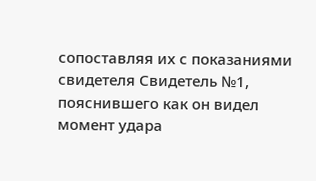сопоставляя их с показаниями свидетеля Свидетель №1, пояснившего как он видел момент удара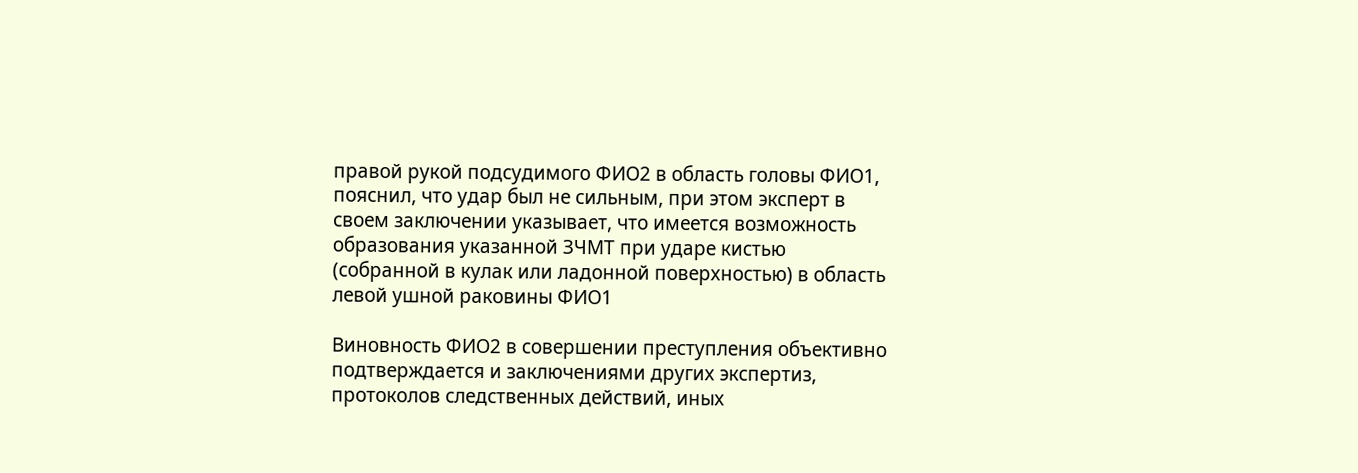правой рукой подсудимого ФИО2 в область головы ФИО1, пояснил, что удар был не сильным, при этом эксперт в своем заключении указывает, что имеется возможность образования указанной ЗЧМТ при ударе кистью (собранной в кулак или ладонной поверхностью) в область левой ушной раковины ФИО1

Виновность ФИО2 в совершении преступления объективно подтверждается и заключениями других экспертиз, протоколов следственных действий, иных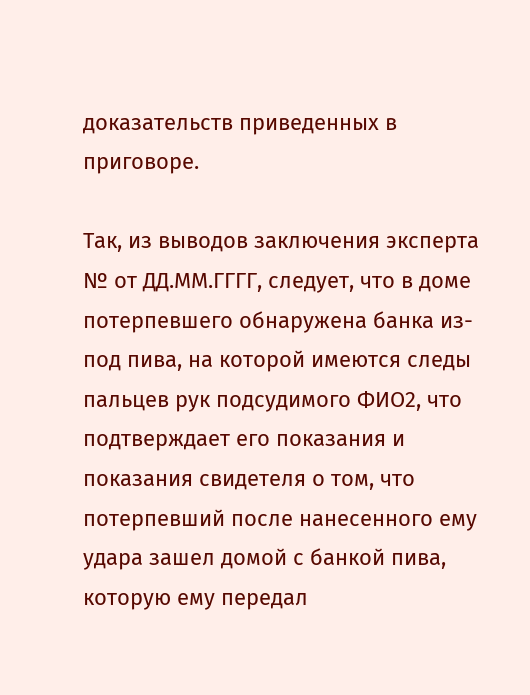доказательств приведенных в приговоре.

Так, из выводов заключения эксперта № от ДД.ММ.ГГГГ, следует, что в доме потерпевшего обнаружена банка из-под пива, на которой имеются следы пальцев рук подсудимого ФИО2, что подтверждает его показания и показания свидетеля о том, что потерпевший после нанесенного ему удара зашел домой с банкой пива, которую ему передал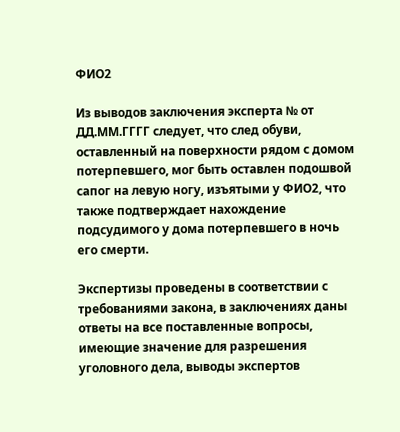ФИО2

Из выводов заключения эксперта № от ДД.ММ.ГГГГ следует, что след обуви, оставленный на поверхности рядом с домом потерпевшего, мог быть оставлен подошвой сапог на левую ногу, изъятыми у ФИО2, что также подтверждает нахождение подсудимого у дома потерпевшего в ночь его смерти.

Экспертизы проведены в соответствии с требованиями закона, в заключениях даны ответы на все поставленные вопросы, имеющие значение для разрешения уголовного дела, выводы экспертов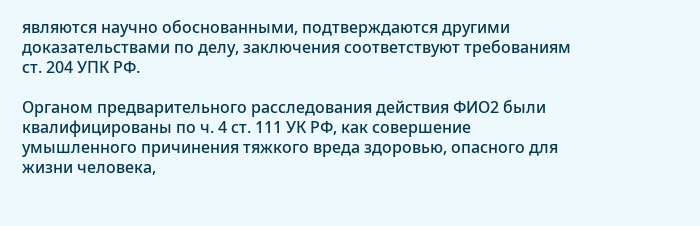являются научно обоснованными, подтверждаются другими доказательствами по делу, заключения соответствуют требованиям ст. 204 УПК РФ.

Органом предварительного расследования действия ФИО2 были квалифицированы по ч. 4 ст. 111 УК РФ, как совершение умышленного причинения тяжкого вреда здоровью, опасного для жизни человека,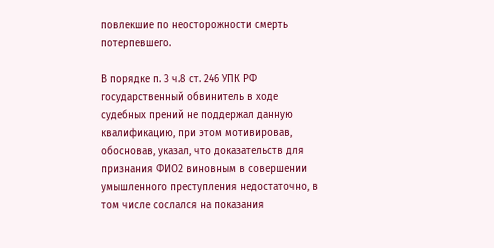повлекшие по неосторожности смерть потерпевшего.

В порядке п. 3 ч.8 ст. 246 УПК РФ государственный обвинитель в ходе судебных прений не поддержал данную квалификацию, при этом мотивировав, обосновав, указал, что доказательств для признания ФИО2 виновным в совершении умышленного преступления недостаточно, в том числе сослался на показания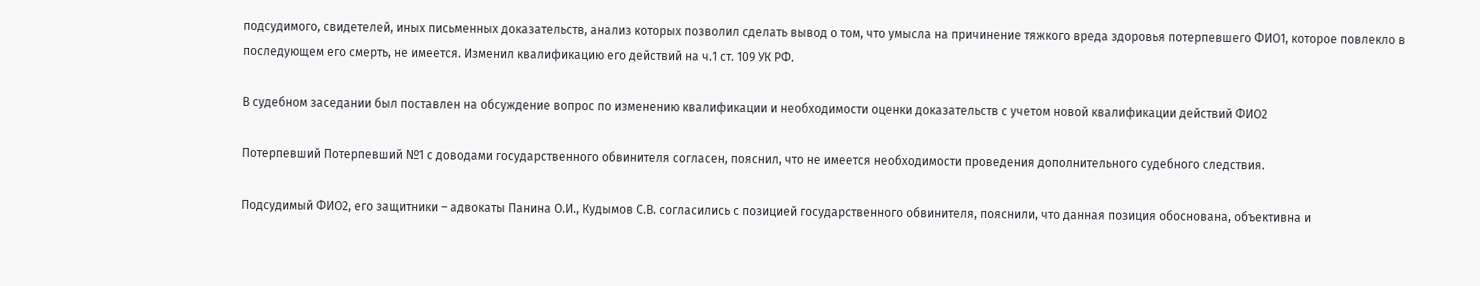подсудимого, свидетелей, иных письменных доказательств, анализ которых позволил сделать вывод о том, что умысла на причинение тяжкого вреда здоровья потерпевшего ФИО1, которое повлекло в последующем его смерть, не имеется. Изменил квалификацию его действий на ч.1 ст. 109 УК РФ.

В судебном заседании был поставлен на обсуждение вопрос по изменению квалификации и необходимости оценки доказательств с учетом новой квалификации действий ФИО2

Потерпевший Потерпевший №1 с доводами государственного обвинителя согласен, пояснил, что не имеется необходимости проведения дополнительного судебного следствия.

Подсудимый ФИО2, его защитники – адвокаты Панина О.И., Кудымов С.В. согласились с позицией государственного обвинителя, пояснили, что данная позиция обоснована, объективна и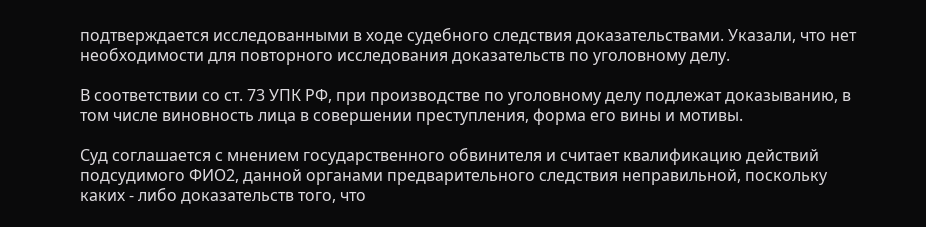подтверждается исследованными в ходе судебного следствия доказательствами. Указали, что нет необходимости для повторного исследования доказательств по уголовному делу.

В соответствии со ст. 73 УПК РФ, при производстве по уголовному делу подлежат доказыванию, в том числе виновность лица в совершении преступления, форма его вины и мотивы.

Суд соглашается с мнением государственного обвинителя и считает квалификацию действий подсудимого ФИО2, данной органами предварительного следствия неправильной, поскольку каких - либо доказательств того, что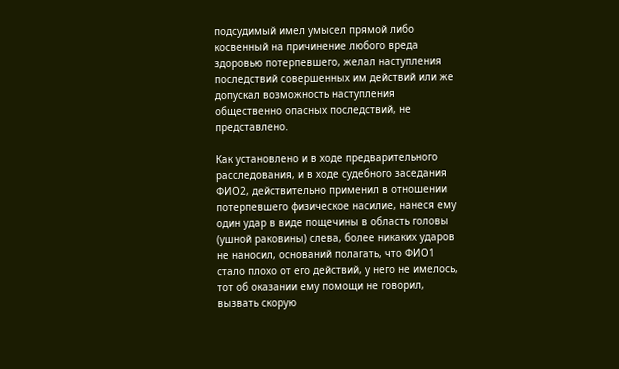подсудимый имел умысел прямой либо косвенный на причинение любого вреда здоровью потерпевшего, желал наступления последствий совершенных им действий или же допускал возможность наступления общественно опасных последствий, не представлено.

Как установлено и в ходе предварительного расследования, и в ходе судебного заседания ФИО2, действительно применил в отношении потерпевшего физическое насилие, нанеся ему один удар в виде пощечины в область головы (ушной раковины) слева, более никаких ударов не наносил, оснований полагать, что ФИО1 стало плохо от его действий, у него не имелось, тот об оказании ему помощи не говорил, вызвать скорую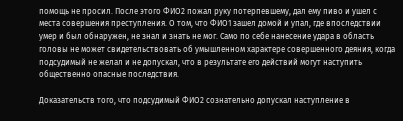помощь не просил. После этого ФИО2 пожал руку потерпевшему, дал ему пиво и ушел с места совершения преступления. О том, что ФИО1 зашел домой и упал, где впоследствии умер и был обнаружен, не знал и знать не мог. Само по себе нанесение удара в область головы не может свидетельствовать об умышленном характере совершенного деяния, когда подсудимый не желал и не допускал, что в результате его действий могут наступить общественно опасные последствия.

Доказательств того, что подсудимый ФИО2 сознательно допускал наступление в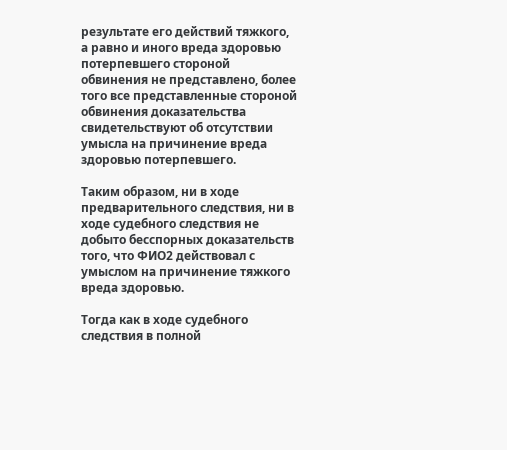результате его действий тяжкого, а равно и иного вреда здоровью потерпевшего стороной обвинения не представлено, более того все представленные стороной обвинения доказательства свидетельствуют об отсутствии умысла на причинение вреда здоровью потерпевшего.

Таким образом, ни в ходе предварительного следствия, ни в ходе судебного следствия не добыто бесспорных доказательств того, что ФИО2 действовал с умыслом на причинение тяжкого вреда здоровью.

Тогда как в ходе судебного следствия в полной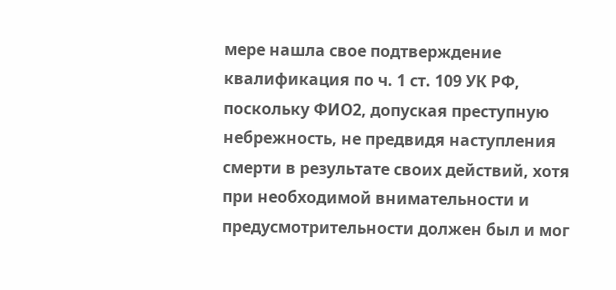мере нашла свое подтверждение квалификация по ч. 1 ст. 109 УК РФ, поскольку ФИО2, допуская преступную небрежность, не предвидя наступления смерти в результате своих действий, хотя при необходимой внимательности и предусмотрительности должен был и мог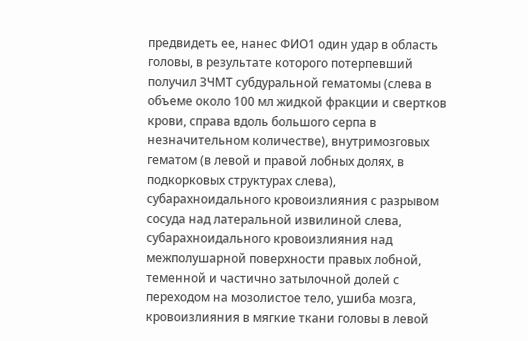предвидеть ее, нанес ФИО1 один удар в область головы, в результате которого потерпевший получил ЗЧМТ субдуральной гематомы (слева в объеме около 100 мл жидкой фракции и свертков крови, справа вдоль большого серпа в незначительном количестве), внутримозговых гематом (в левой и правой лобных долях, в подкорковых структурах слева), субарахноидального кровоизлияния с разрывом сосуда над латеральной извилиной слева, субарахноидального кровоизлияния над межполушарной поверхности правых лобной, теменной и частично затылочной долей с переходом на мозолистое тело, ушиба мозга, кровоизлияния в мягкие ткани головы в левой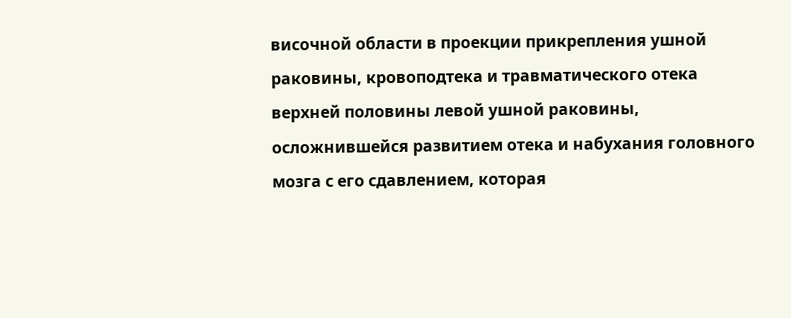височной области в проекции прикрепления ушной раковины, кровоподтека и травматического отека верхней половины левой ушной раковины, осложнившейся развитием отека и набухания головного мозга с его сдавлением, которая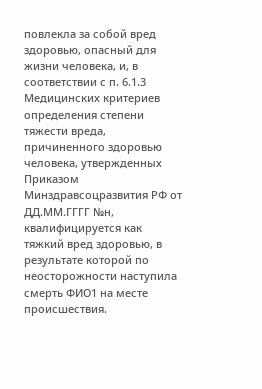повлекла за собой вред здоровью, опасный для жизни человека, и, в соответствии с п. 6.1.3 Медицинских критериев определения степени тяжести вреда, причиненного здоровью человека, утвержденных Приказом Минздравсоцразвития РФ от ДД.ММ.ГГГГ №н, квалифицируется как тяжкий вред здоровью, в результате которой по неосторожности наступила смерть ФИО1 на месте происшествия.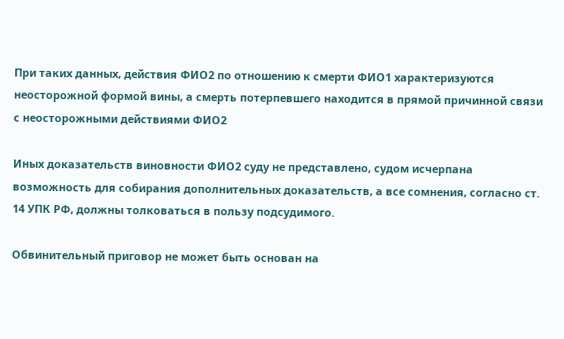При таких данных, действия ФИО2 по отношению к смерти ФИО1 характеризуются неосторожной формой вины, а смерть потерпевшего находится в прямой причинной связи с неосторожными действиями ФИО2

Иных доказательств виновности ФИО2 суду не представлено, судом исчерпана возможность для собирания дополнительных доказательств, а все сомнения, согласно ст. 14 УПК РФ, должны толковаться в пользу подсудимого.

Обвинительный приговор не может быть основан на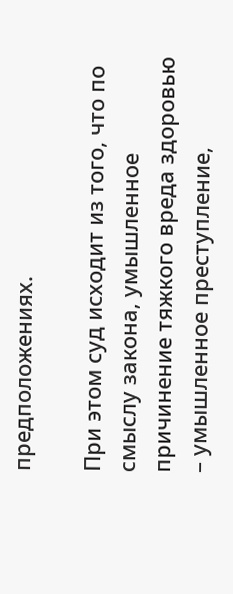предположениях.

При этом суд исходит из того, что по смыслу закона, умышленное причинение тяжкого вреда здоровью – умышленное преступление,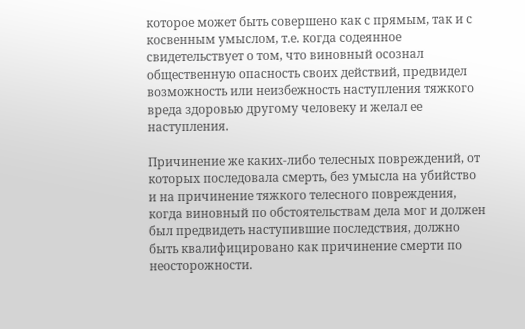которое может быть совершено как с прямым, так и с косвенным умыслом, т.е. когда содеянное свидетельствует о том, что виновный осознал общественную опасность своих действий, предвидел возможность или неизбежность наступления тяжкого вреда здоровью другому человеку и желал ее наступления.

Причинение же каких-либо телесных повреждений, от которых последовала смерть, без умысла на убийство и на причинение тяжкого телесного повреждения, когда виновный по обстоятельствам дела мог и должен был предвидеть наступившие последствия, должно быть квалифицировано как причинение смерти по неосторожности.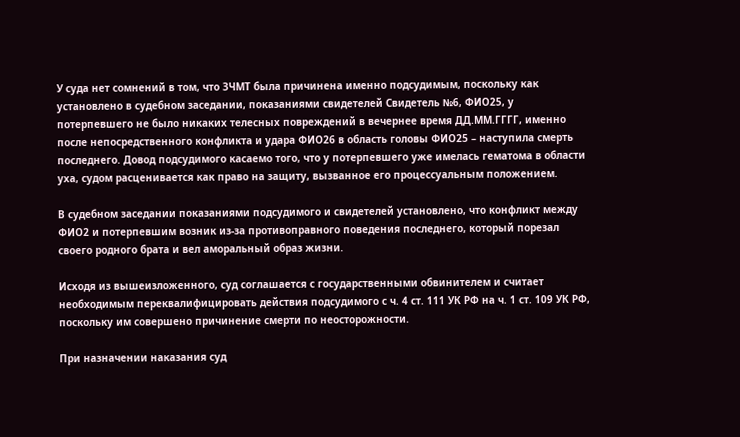У суда нет сомнений в том, что ЗЧМТ была причинена именно подсудимым, поскольку как установлено в судебном заседании, показаниями свидетелей Свидетель №6, ФИО25, у потерпевшего не было никаких телесных повреждений в вечернее время ДД.ММ.ГГГГ, именно после непосредственного конфликта и удара ФИО26 в область головы ФИО25 – наступила смерть последнего. Довод подсудимого касаемо того, что у потерпевшего уже имелась гематома в области уха, судом расценивается как право на защиту, вызванное его процессуальным положением.

В судебном заседании показаниями подсудимого и свидетелей установлено, что конфликт между ФИО2 и потерпевшим возник из-за противоправного поведения последнего, который порезал своего родного брата и вел аморальный образ жизни.

Исходя из вышеизложенного, суд соглашается с государственными обвинителем и считает необходимым переквалифицировать действия подсудимого с ч. 4 ст. 111 УК РФ на ч. 1 ст. 109 УК РФ, поскольку им совершено причинение смерти по неосторожности.

При назначении наказания суд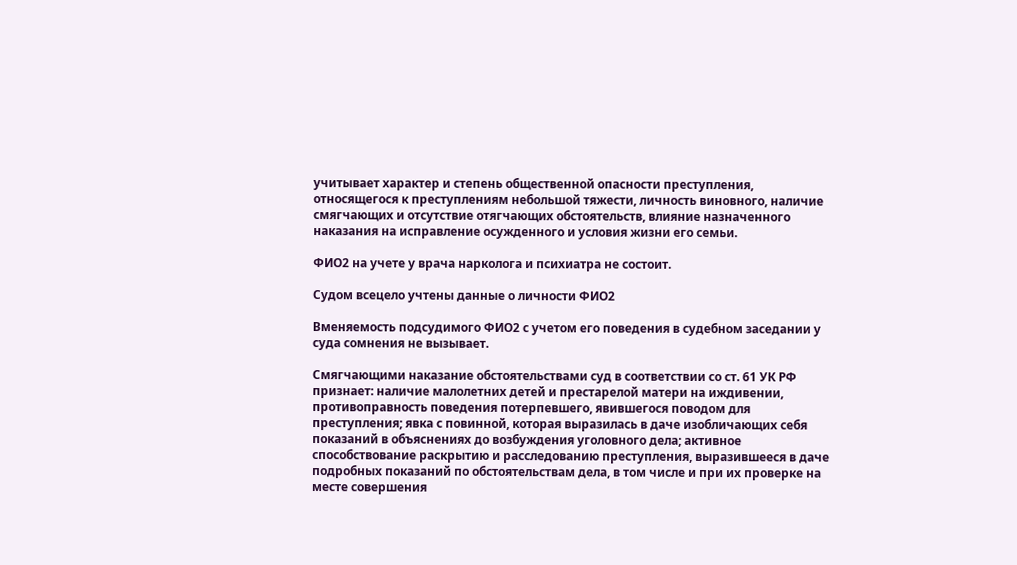учитывает характер и степень общественной опасности преступления, относящегося к преступлениям небольшой тяжести, личность виновного, наличие смягчающих и отсутствие отягчающих обстоятельств, влияние назначенного наказания на исправление осужденного и условия жизни его семьи.

ФИО2 на учете у врача нарколога и психиатра не состоит.

Судом всецело учтены данные о личности ФИО2

Вменяемость подсудимого ФИО2 с учетом его поведения в судебном заседании у суда сомнения не вызывает.

Смягчающими наказание обстоятельствами суд в соответствии со ст. 61 УК РФ признает: наличие малолетних детей и престарелой матери на иждивении, противоправность поведения потерпевшего, явившегося поводом для преступления; явка с повинной, которая выразилась в даче изобличающих себя показаний в объяснениях до возбуждения уголовного дела; активное способствование раскрытию и расследованию преступления, выразившееся в даче подробных показаний по обстоятельствам дела, в том числе и при их проверке на месте совершения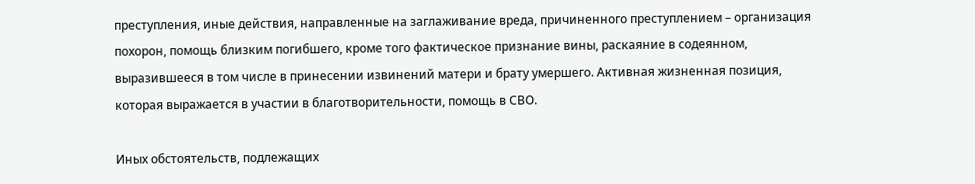преступления, иные действия, направленные на заглаживание вреда, причиненного преступлением – организация похорон, помощь близким погибшего, кроме того фактическое признание вины, раскаяние в содеянном, выразившееся в том числе в принесении извинений матери и брату умершего. Активная жизненная позиция, которая выражается в участии в благотворительности, помощь в СВО.

Иных обстоятельств, подлежащих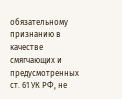обязательному признанию в качестве смягчающих и предусмотренных ст. 61 УК РФ, не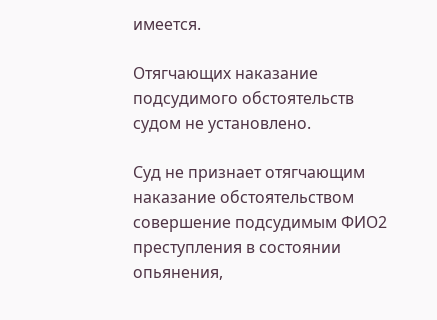имеется.

Отягчающих наказание подсудимого обстоятельств судом не установлено.

Суд не признает отягчающим наказание обстоятельством совершение подсудимым ФИО2 преступления в состоянии опьянения,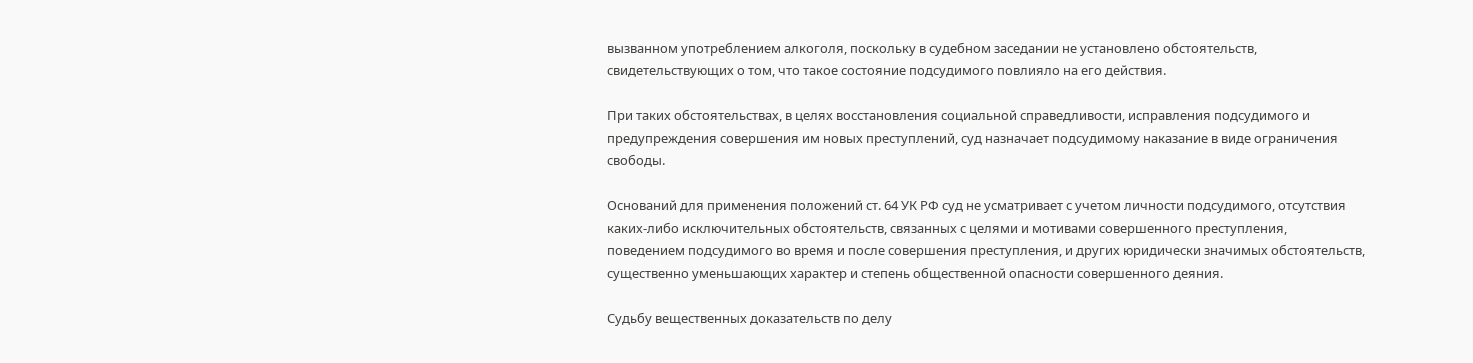вызванном употреблением алкоголя, поскольку в судебном заседании не установлено обстоятельств, свидетельствующих о том, что такое состояние подсудимого повлияло на его действия.

При таких обстоятельствах, в целях восстановления социальной справедливости, исправления подсудимого и предупреждения совершения им новых преступлений, суд назначает подсудимому наказание в виде ограничения свободы.

Оснований для применения положений ст. 64 УК РФ суд не усматривает с учетом личности подсудимого, отсутствия каких-либо исключительных обстоятельств, связанных с целями и мотивами совершенного преступления, поведением подсудимого во время и после совершения преступления, и других юридически значимых обстоятельств, существенно уменьшающих характер и степень общественной опасности совершенного деяния.

Судьбу вещественных доказательств по делу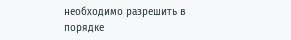необходимо разрешить в порядке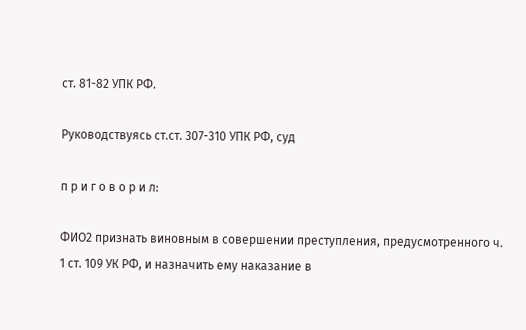ст. 81-82 УПК РФ.

Руководствуясь ст.ст. 307-310 УПК РФ, суд

п р и г о в о р и л:

ФИО2 признать виновным в совершении преступления, предусмотренного ч. 1 ст. 109 УК РФ, и назначить ему наказание в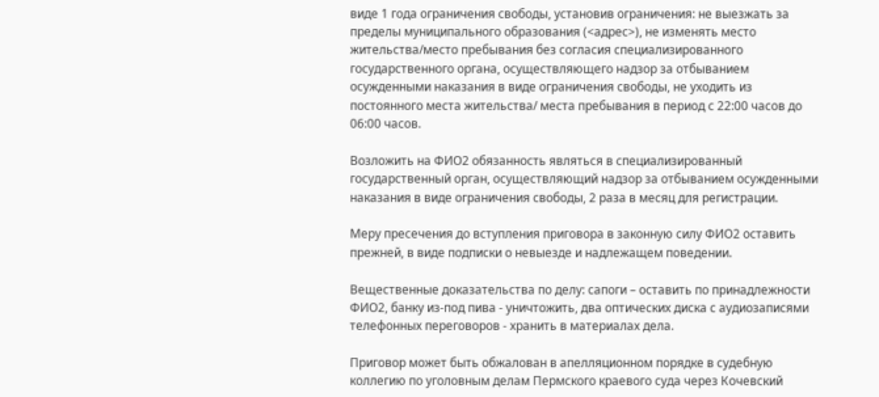виде 1 года ограничения свободы, установив ограничения: не выезжать за пределы муниципального образования (<адрес>), не изменять место жительства/место пребывания без согласия специализированного государственного органа, осуществляющего надзор за отбыванием осужденными наказания в виде ограничения свободы, не уходить из постоянного места жительства/ места пребывания в период с 22:00 часов до 06:00 часов.

Возложить на ФИО2 обязанность являться в специализированный государственный орган, осуществляющий надзор за отбыванием осужденными наказания в виде ограничения свободы, 2 раза в месяц для регистрации.

Меру пресечения до вступления приговора в законную силу ФИО2 оставить прежней, в виде подписки о невыезде и надлежащем поведении.

Вещественные доказательства по делу: сапоги – оставить по принадлежности ФИО2, банку из-под пива - уничтожить, два оптических диска с аудиозаписями телефонных переговоров - хранить в материалах дела.

Приговор может быть обжалован в апелляционном порядке в судебную коллегию по уголовным делам Пермского краевого суда через Кочевский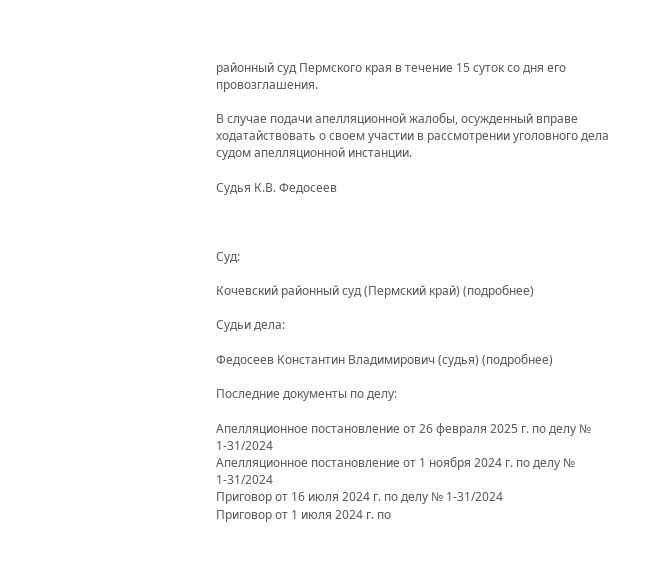районный суд Пермского края в течение 15 суток со дня его провозглашения.

В случае подачи апелляционной жалобы, осужденный вправе ходатайствовать о своем участии в рассмотрении уголовного дела судом апелляционной инстанции.

Судья К.В. Федосеев



Суд:

Кочевский районный суд (Пермский край) (подробнее)

Судьи дела:

Федосеев Константин Владимирович (судья) (подробнее)

Последние документы по делу:

Апелляционное постановление от 26 февраля 2025 г. по делу № 1-31/2024
Апелляционное постановление от 1 ноября 2024 г. по делу № 1-31/2024
Приговор от 16 июля 2024 г. по делу № 1-31/2024
Приговор от 1 июля 2024 г. по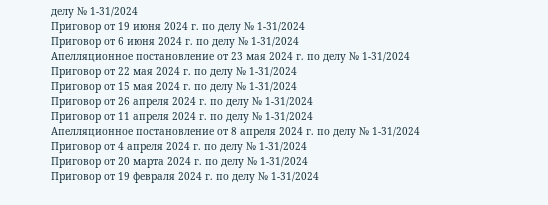делу № 1-31/2024
Приговор от 19 июня 2024 г. по делу № 1-31/2024
Приговор от 6 июня 2024 г. по делу № 1-31/2024
Апелляционное постановление от 23 мая 2024 г. по делу № 1-31/2024
Приговор от 22 мая 2024 г. по делу № 1-31/2024
Приговор от 15 мая 2024 г. по делу № 1-31/2024
Приговор от 26 апреля 2024 г. по делу № 1-31/2024
Приговор от 11 апреля 2024 г. по делу № 1-31/2024
Апелляционное постановление от 8 апреля 2024 г. по делу № 1-31/2024
Приговор от 4 апреля 2024 г. по делу № 1-31/2024
Приговор от 20 марта 2024 г. по делу № 1-31/2024
Приговор от 19 февраля 2024 г. по делу № 1-31/2024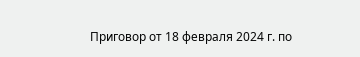Приговор от 18 февраля 2024 г. по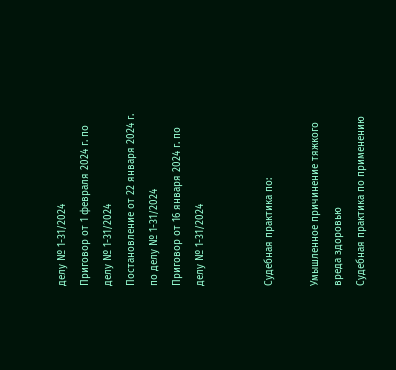делу № 1-31/2024
Приговор от 1 февраля 2024 г. по делу № 1-31/2024
Постановление от 22 января 2024 г. по делу № 1-31/2024
Приговор от 16 января 2024 г. по делу № 1-31/2024


Судебная практика по:

Умышленное причинение тяжкого вреда здоровью
Судебная практика по применению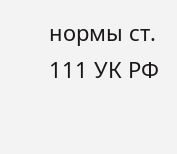нормы ст. 111 УК РФ